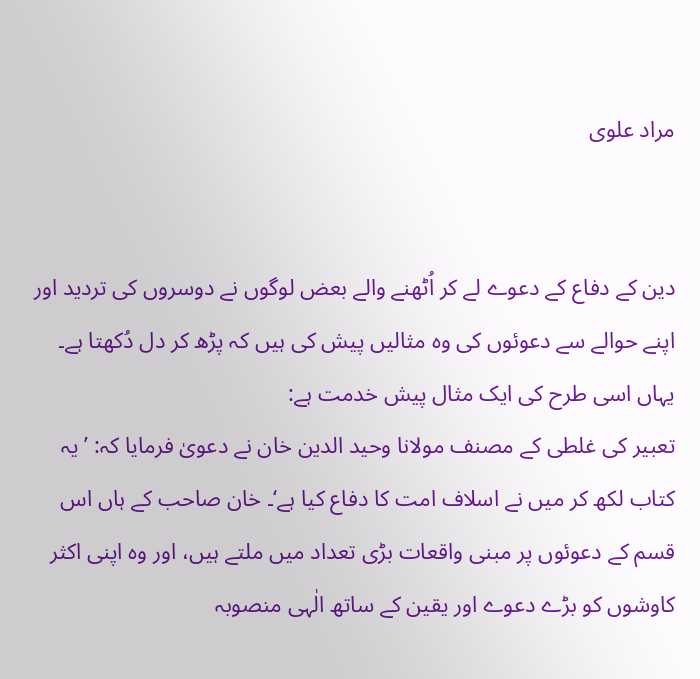مراد علوی


دین کے دفاع کے دعوے لے کر اُٹھنے والے بعض لوگوں نے دوسروں کی تردید اور اپنے حوالے سے دعوئوں کی وہ مثالیں پیش کی ہیں کہ پڑھ کر دل دُکھتا ہے۔ یہاں اسی طرح کی ایک مثال پیش خدمت ہے:
تعبیر کی غلطی کے مصنف مولانا وحید الدین خان نے دعویٰ فرمایا کہ: ’یہ کتاب لکھ کر میں نے اسلاف امت کا دفاع کیا ہے‘۔ خان صاحب کے ہاں اس قسم کے دعوئوں پر مبنی واقعات بڑی تعداد میں ملتے ہیں، اور وہ اپنی اکثر کاوشوں کو بڑے دعوے اور یقین کے ساتھ الٰہی منصوبہ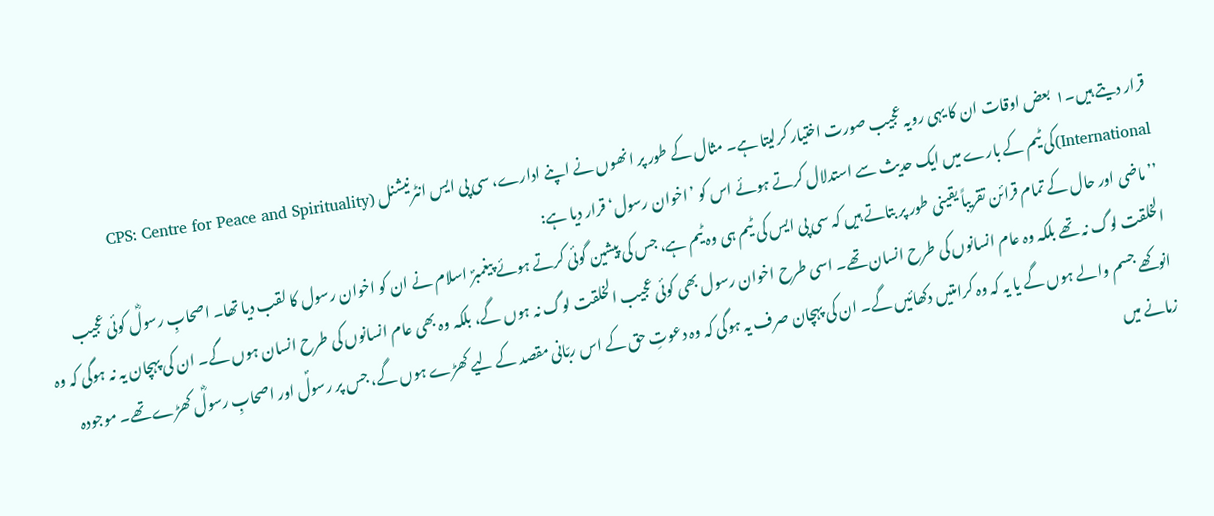قرار دیتے ہیں۔۱  بعض اوقات ان کا یہی رویہ عجیب صورت اختیار کرلیتا ہے۔ مثال کے طور پر انھوں نے اپنے ادارے، سی پی ایس انٹرنیشنل (CPS: Centre for Peace and Spirituality International)کی ٹیم کے بارے میں ایک حدیث سے استدلال کرتے ہوئے اس کو ’اخوان رسول‘ قرار دیا ہے:
’’ماضی اور حال کے تمام قرائن تقریباً یقینی طور پر بتاتے ہیں کہ سی پی ایس کی ٹیم ہی وہ ٹیم ہے، جس کی پیشین گوئی کرتے ہوئے پیغمبرؐ اسلام نے ان کو اخوان رسول کا لقب دیا تھا۔ اصحابِ رسولؓ کوئی عجیب الخلقت لوگ نہ تھے بلکہ وہ عام انسانوں کی طرح انسان تھے۔ اسی طرح اخوان رسول بھی کوئی عجیب الخلقت لوگ نہ ہوں گے، بلکہ وہ بھی عام انسانوں کی طرح انسان ہوں گے۔ ان کی پہچان یہ نہ ہوگی کہ وہ انوکھے جسم والے ہوں گے یا یہ کہ وہ کرامتیں دکھائیں گے۔ ان کی پہچان صرف یہ ہوگی کہ وہ دعوتِ حق کے اس ربّانی مقصد کے لیے کھڑے ہوں گے، جس پر رسولؐ اور اصحابِ رسولؓ کھڑے تھے۔ موجودہ زمانے میں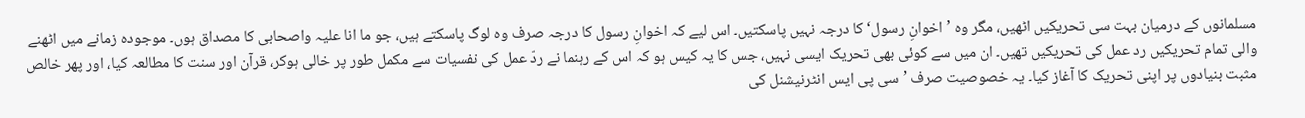مسلمانوں کے درمیان بہت سی تحریکیں اٹھیں، مگر وہ ’اخوانِ رسول‘ کا درجہ نہیں پاسکتیں۔ اس لیے کہ اخوانِ رسول کا درجہ صرف وہ لوگ پاسکتے ہیں، جو ما انا علیہ واصحابی کا مصداق ہوں۔ موجودہ زمانے میں اٹھنے والی تمام تحریکیں رد عمل کی تحریکیں تھیں۔ ان میں سے کوئی بھی تحریک ایسی نہیں، جس کا یہ کیس ہو کہ اس کے رہنما نے ردّ عمل کی نفسیات سے مکمل طور پر خالی ہوکر، قرآن اور سنت کا مطالعہ کیا، اور پھر خالص مثبت بنیادوں پر اپنی تحریک کا آغاز کیا۔ یہ خصوصیت صرف ’سی پی ایس انٹرنیشنل کی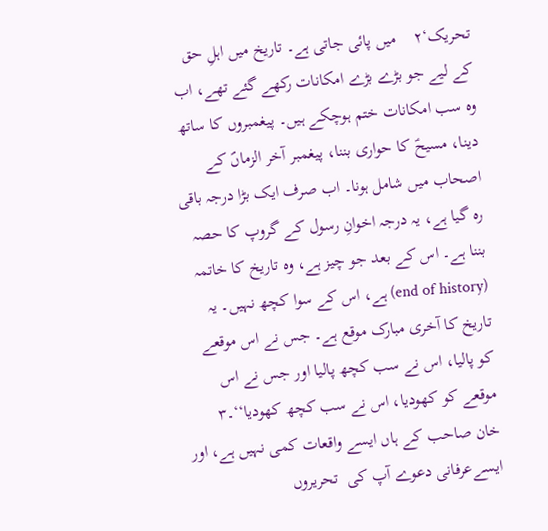تحریک‘۲    میں پائی جاتی ہے۔ تاریخ میں اہلِ حق کے لیے جو بڑے بڑے امکانات رکھے گئے تھے، اب وہ سب امکانات ختم ہوچکے ہیں۔ پیغمبروں کا ساتھ دینا، مسیحؑ کا حواری بننا، پیغمبر آخر الزماںؐ کے اصحاب میں شامل ہونا۔ اب صرف ایک بڑا درجہ باقی رہ گیا ہے، یہ درجہ اخوانِ رسول کے گروپ کا حصہ بننا ہے۔ اس کے بعد جو چیز ہے، وہ تاریخ کا خاتمہ (end of history) ہے، اس کے سوا کچھ نہیں۔ یہ تاریخ کا آخری مبارک موقع ہے۔ جس نے اس موقعے کو پالیا، اس نے سب کچھ پالیا اور جس نے اس موقعے کو کھودیا، اس نے سب کچھ کھودیا‘‘۔۳
خان صاحب کے ہاں ایسے واقعات کمی نہیں ہے، اور ایسےعرفانی دعوے آپ کی  تحریروں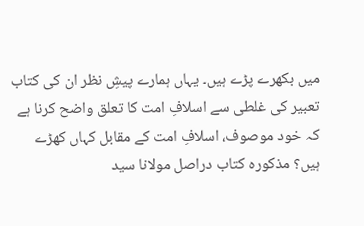میں بکھرے پڑے ہیں۔ یہاں ہمارے پیشِ نظر ان کی کتاب تعبیر کی غلطی سے اسلافِ امت کا تعلق واضح کرنا ہے کہ خود موصوف، اسلافِ امت کے مقابل کہاں کھڑے ہیں؟ مذکورہ کتاب دراصل مولانا سید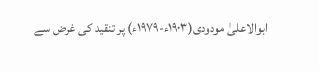ابوالاعلیٰ مودودی(۱۹۰۳ء-۱۹۷۹ء) پر تنقید کی غرض سے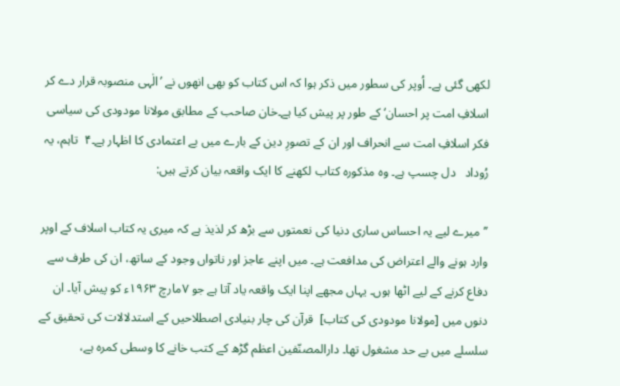لکھی گئی ہے۔ اُوپر کی سطور میں ذکر ہوا کہ اس کتاب کو بھی انھوں نے ’الٰہی منصوبہ قرار دے کر اسلافِ امت پر احسان‘ کے طور پر پیش کیا ہے۔خان صاحب کے مطابق مولانا مودودی کی سیاسی فکر اسلافِ امت سے انحراف اور ان کے تصورِ دین کے بارے میں بے اعتمادی کا اظہار ہے۔۴  تاہم، یہ رُوداد   دل چسپ ہے۔ وہ مذکورہ کتاب لکھنے کا ایک واقعہ بیان کرتے ہیں:

’’میرے لیے یہ احساس ساری دنیا کی نعمتوں سے بڑھ کر لذیذ ہے کہ میری یہ کتاب اسلاف کے اوپر وارد ہونے والے اعتراض کی مدافعت ہے۔ میں اپنے عاجز اور ناتواں وجود کے ساتھ، ان کی طرف سے دفاع کرنے کے لیے اٹھا ہوں۔ یہاں مجھے اپنا ایک واقعہ یاد آتا ہے جو ۷مارچ ۱۹۶۳ء کو پیش آیا۔ ان دنوں میں [مولانا مودودی کی کتاب]  قرآن کی چار بنیادی اصطلاحیں کے استدلالات کی تحقیق کے سلسلے میں بے حد مشغول تھا۔ دارالمصنّفین اعظم گڑھ کے کتب خانے کا وسطی کمرہ ہے،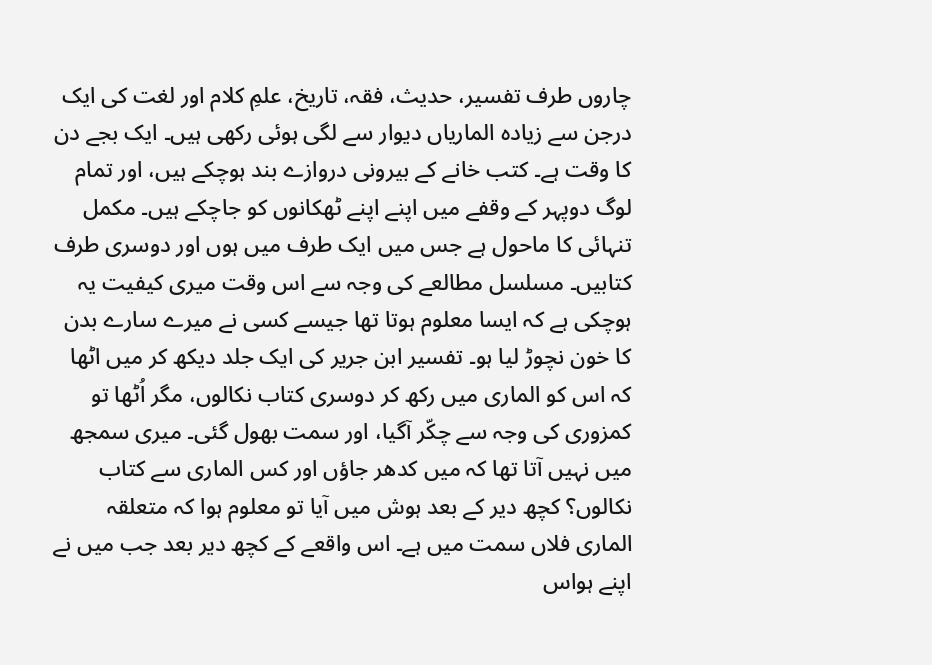چاروں طرف تفسیر، حدیث، فقہ، تاریخ، علمِ کلام اور لغت کی ایک درجن سے زیادہ الماریاں دیوار سے لگی ہوئی رکھی ہیں۔ ایک بجے دن کا وقت ہے۔ کتب خانے کے بیرونی دروازے بند ہوچکے ہیں، اور تمام لوگ دوپہر کے وقفے میں اپنے اپنے ٹھکانوں کو جاچکے ہیں۔ مکمل تنہائی کا ماحول ہے جس میں ایک طرف میں ہوں اور دوسری طرف کتابیں۔ مسلسل مطالعے کی وجہ سے اس وقت میری کیفیت یہ ہوچکی ہے کہ ایسا معلوم ہوتا تھا جیسے کسی نے میرے سارے بدن کا خون نچوڑ لیا ہو۔ تفسیر ابن جریر کی ایک جلد دیکھ کر میں اٹھا کہ اس کو الماری میں رکھ کر دوسری کتاب نکالوں، مگر اُٹھا تو کمزوری کی وجہ سے چکّر آگیا، اور سمت بھول گئی۔ میری سمجھ میں نہیں آتا تھا کہ میں کدھر جاؤں اور کس الماری سے کتاب نکالوں؟ کچھ دیر کے بعد ہوش میں آیا تو معلوم ہوا کہ متعلقہ الماری فلاں سمت میں ہے۔ اس واقعے کے کچھ دیر بعد جب میں نے اپنے ہواس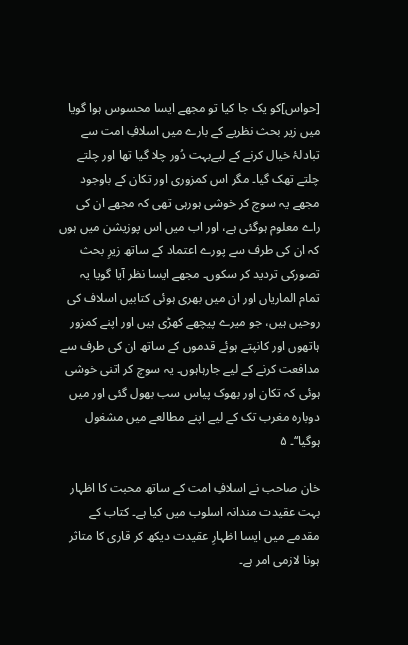[حواس]کو یک جا کیا تو مجھے ایسا محسوس ہوا گویا میں زیر بحث نظریے کے بارے میں اسلافِ امت سے تبادلۂ خیال کرنے کے لیےبہت دُور چلا گیا تھا اور چلتے چلتے تھک گیا۔ مگر اس کمزوری اور تکان کے باوجود مجھے یہ سوچ کر خوشی ہورہی تھی کہ مجھے ان کی راے معلوم ہوگئی ہے، اور اب میں اس پوزیشن میں ہوں کہ ان کی طرف سے پورے اعتماد کے ساتھ زیرِ بحث تصورکی تردید کر سکوں۔ مجھے ایسا نظر آیا گویا یہ تمام الماریاں اور ان میں بھری ہوئی کتابیں اسلاف کی روحیں ہیں، جو میرے پیچھے کھڑی ہیں اور اپنے کمزور ہاتھوں اور کانپتے ہوئے قدموں کے ساتھ ان کی طرف سے مدافعت کرنے کے لیے جارہاہوں۔ یہ سوچ کر اتنی خوشی ہوئی کہ تکان اور بھوک پیاس سب بھول گئی اور میں دوبارہ مغرب تک کے لیے اپنے مطالعے میں مشغول ہوگیا‘‘۔ ۵

خان صاحب نے اسلافِ امت کے ساتھ محبت کا اظہار بہت عقیدت مندانہ اسلوب میں کیا ہے۔ کتاب کے مقدمے میں ایسا اظہارِ عقیدت دیکھ کر قاری کا متاثر ہونا لازمی امر ہے۔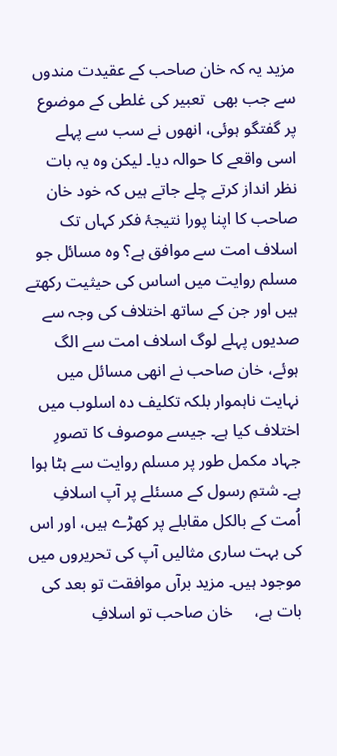مزید یہ کہ خان صاحب کے عقیدت مندوں سے جب بھی  تعبیر کی غلطی کے موضوع پر گفتگو ہوئی، انھوں نے سب سے پہلے اسی واقعے کا حوالہ دیا۔ لیکن وہ یہ بات نظر انداز کرتے چلے جاتے ہیں کہ خود خان صاحب کا اپنا پورا نتیجۂ فکر کہاں تک اسلاف امت سے موافق ہے؟ وہ مسائل جو مسلم روایت میں اساس کی حیثیت رکھتے ہیں اور جن کے ساتھ اختلاف کی وجہ سے صدیوں پہلے لوگ اسلاف امت سے الگ ہوئے، خان صاحب نے انھی مسائل میں نہایت ناہموار بلکہ تکلیف دہ اسلوب میں اختلاف کیا ہے۔ جیسے موصوف کا تصورِ جہاد مکمل طور پر مسلم روایت سے ہٹا ہوا ہے۔ شتمِ رسول کے مسئلے پر آپ اسلافِ اُمت کے بالکل مقابلے پر کھڑے ہیں، اور اس کی بہت ساری مثالیں آپ کی تحریروں میں موجود ہیں۔ مزید برآں موافقت تو بعد کی بات ہے،     خان صاحب تو اسلافِ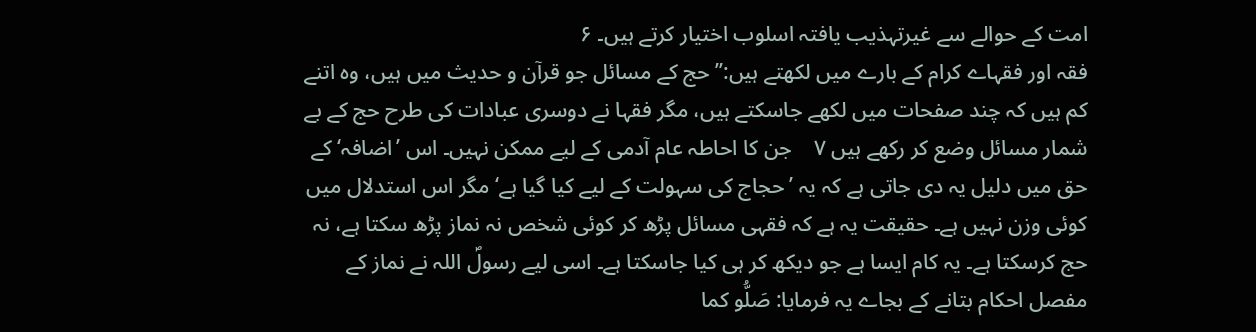امت کے حوالے سے غیرتہذیب یافتہ اسلوب اختیار کرتے ہیں۔ ۶
فقہ اور فقہاے کرام کے بارے میں لکھتے ہیں:’’حج کے مسائل جو قرآن و حدیث میں ہیں، وہ اتنے کم ہیں کہ چند صفحات میں لکھے جاسکتے ہیں، مگر فقہا نے دوسری عبادات کی طرح حج کے بے شمار مسائل وضع کر رکھے ہیں ۷    جن کا احاطہ عام آدمی کے لیے ممکن نہیں۔ اس ’اضافہ‘ کے حق میں دلیل یہ دی جاتی ہے کہ یہ ’حجاج کی سہولت کے لیے کیا گیا ہے‘ مگر اس استدلال میں کوئی وزن نہیں ہے۔ حقیقت یہ ہے کہ فقہی مسائل پڑھ کر کوئی شخص نہ نماز پڑھ سکتا ہے، نہ حج کرسکتا ہے۔ یہ کام ایسا ہے جو دیکھ کر ہی کیا جاسکتا ہے۔ اسی لیے رسولؐ اللہ نے نماز کے مفصل احکام بتانے کے بجاے یہ فرمایا: صَلُّو کما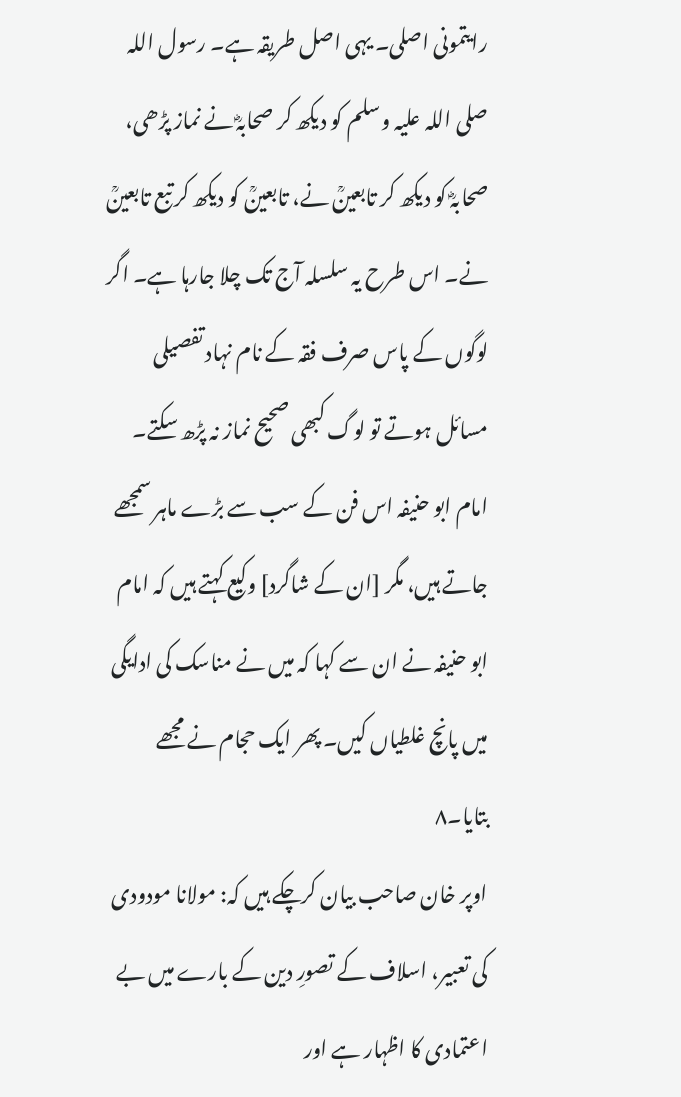رایتمونی اصلی۔ یہی اصل طریقہ ہے۔ رسول اللہ صلی اللہ علیہ وسلم کو دیکھ کر صحابہؓ نے نماز پڑھی، صحابہؓ کو دیکھ کر تابعینؒ نے، تابعینؒ کو دیکھ کر تبع تابعینؒ نے۔ اس طرح یہ سلسلہ آج تک چلا جارہا ہے۔ اگر لوگوں کے پاس صرف فقہ کے نام نہاد تفصیلی مسائل ہوتے تو لوگ کبھی صحیح نماز نہ پڑھ سکتے۔ امام ابو حنیفہ اس فن کے سب سے بڑے ماہر سمجھے جاتے ہیں، مگر [ان کے شاگرد] وکیع کہتے ہیں کہ امام ابو حنیفہ نے ان سے کہا کہ میں نے مناسک کی ادایگی میں پانچ غلطیاں کیں۔ پھر ایک حجام نے مجھے بتایا۔۸
اوپر خان صاحب بیان کرچکے ہیں کہ: مولانا مودودی کی تعبیر، اسلاف کے تصورِ دین کے بارے میں بے اعتمادی کا اظہار ہے اور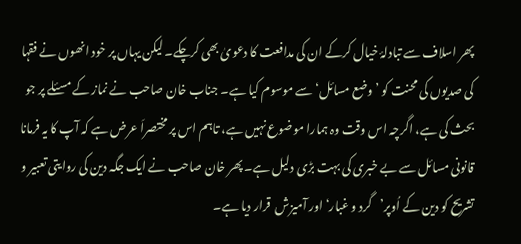پھر اسلاف سے تبادلۂ خیال کرکے ان کی مدافعت کا دعویٰ بھی کرچکے۔ لیکن یہاں پر خود انھوں نے فقہا کی صدیوں کی محنت کو ’وضع مسائل‘ سے موسوم کیا ہے۔ جناب خان صاحب نے نماز کے مسئلے پر جو بحث کی ہے، اگرچہ اس وقت وہ ہمارا موضوع نہیں ہے، تاہم اس پر مختصراَ عرض ہے کہ آپ کا یہ فرمانا قانونی مسائل سے بے خبری کی بہت بڑی دلیل ہے۔ پھر خان صاحب نے ایک جگہ دین کی روایتی تعبیر و تشریح کو دین کے اُوپر’گرد و غبار‘ اور آمیزش  قرار دیا ہے۔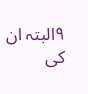۹البتہ ان کی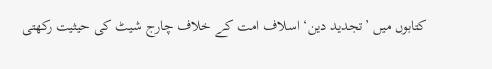کتابوں میں ’تجدید دین‘ اسلاف امت کے خلاف چارج شیٹ کی حیثیت رکھتی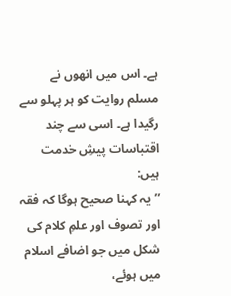ہے۔ اس میں انھوں نے مسلم روایت کو ہر پہلو سے رگیدا ہے۔ اسی سے چند اقتباسات پیشِ خدمت ہیں:
’’یہ کہنا صحیح ہوگا کہ فقہ اور تصوف اور علمِ کلام کی شکل میں جو اضافے اسلام میں ہوئے،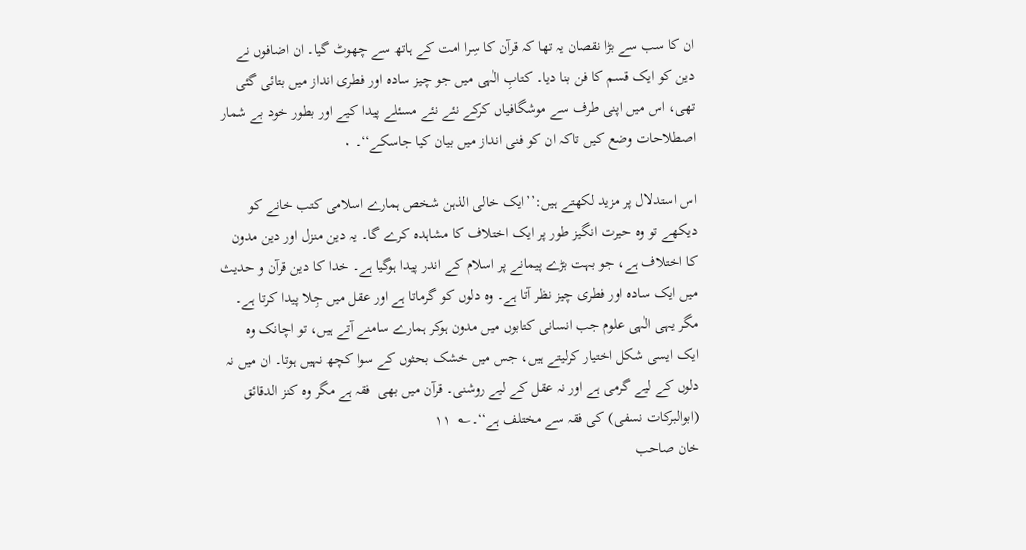ان کا سب سے بڑا نقصان یہ تھا کہ قرآن کا سِرا امت کے ہاتھ سے چھوٹ گیا۔ ان اضافوں نے دین کو ایک قسم کا فن بنا دیا۔ کتابِ الٰہی میں جو چیز سادہ اور فطری انداز میں بتائی گئی تھی، اس میں اپنی طرف سے موشگافیاں کرکے نئے نئے مسئلے پیدا کیے اور بطور خود بے شمار اصطلاحات وضع کیں تاکہ ان کو فنی انداز میں بیان کیا جاسکے‘‘۔ ۰

اس استدلال پر مزید لکھتے ہیں:’’ایک خالی الذہن شخص ہمارے اسلامی کتب خانے کو دیکھے تو وہ حیرت انگیز طور پر ایک اختلاف کا مشاہدہ کرے گا۔ یہ دین منزل اور دین مدون کا اختلاف ہے، جو بہت بڑے پیمانے پر اسلام کے اندر پیدا ہوگیا ہے۔ خدا کا دین قرآن و حدیث میں ایک سادہ اور فطری چیز نظر آتا ہے۔ وہ دلوں کو گرماتا ہے اور عقل میں جِلا پیدا کرتا ہے۔ مگر یہی الٰہی علوم جب انسانی کتابوں میں مدون ہوکر ہمارے سامنے آتے ہیں، تو اچانک وہ ایک ایسی شکل اختیار کرلیتے ہیں، جس میں خشک بحثوں کے سوا کچھ نہیں ہوتا۔ ان میں نہ دلوں کے لیے گرمی ہے اور نہ عقل کے لیے روشنی۔ قرآن میں بھی  فقہ ہے مگر وہ کنز الدقائق (ابوالبرکات نسفی) کی فقہ سے مختلف ہے‘‘۔؎  ۱۱
خان صاحب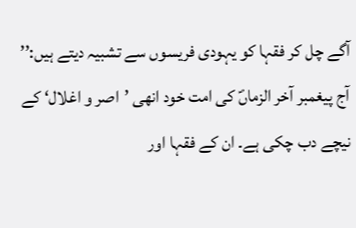آگے چل کر فقہا کو یہودی فریسوں سے تشبیہ دیتے ہیں:’’ آج پیغمبر آخر الزماںؐ کی امت خود انھی ’اصر و اغلال‘ کے نیچے دب چکی ہے۔ ان کے فقہا اور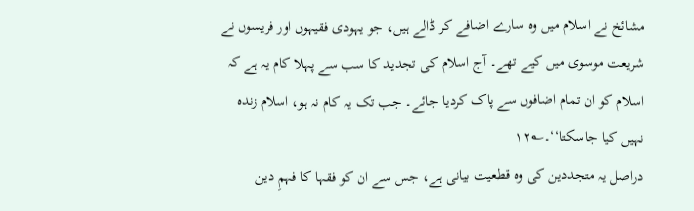مشائخ نے اسلام میں وہ سارے اضافے کر ڈالے ہیں، جو یہودی فقیہوں اور فریسوں نے شریعت موسوی میں کیے تھے۔ آج اسلام کی تجدید کا سب سے پہلا کام یہ ہے کہ اسلام کو ان تمام اضافوں سے پاک کردیا جائے۔ جب تک یہ کام نہ ہو، اسلام زندہ نہیں کیا جاسکتا‘‘۔؎۱۲
دراصل یہ متجددین کی وہ قطعیت بیانی ہے، جس سے ان کو فقہا کا فہمِ دین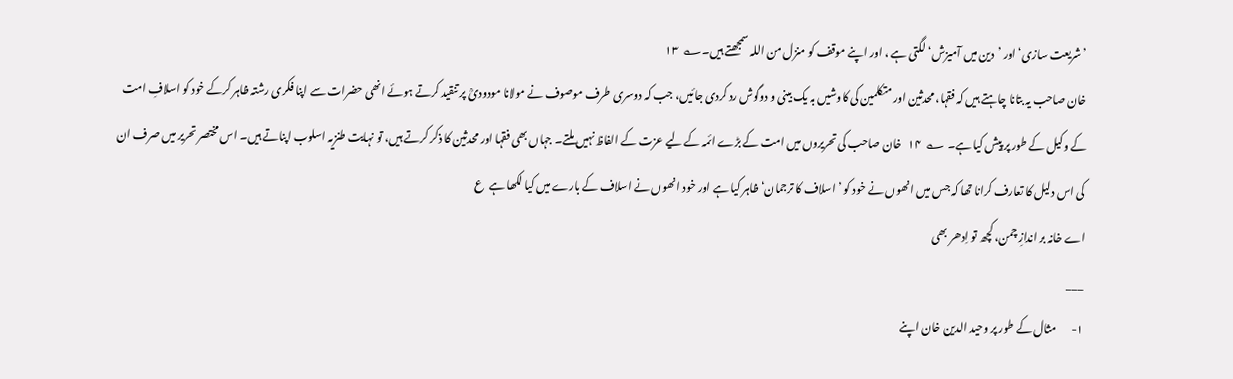’شریعت سازی‘ اور ’دین میں آمیزش‘ لگتی ہے ، اور اپنے موقف کو منزل من اللہ سمجھتے ہیں۔؎  ۱۳
خان صاحب یہ بتانا چاہتے ہیں کہ فقہا، محدثین اور متکلمین کی کاوشیں بہ یک بینی و دوگوش رد کردی جائیں، جب کہ دوسری طرف موصوف نے مولانا مودودیؒ پر تنقید کرتے ہوئے انھی حضرات سے اپنا فکری رشتہ ظاہر کرکے خود کو اسلافِ امت کے وکیل کے طور پر پیش کیا ہے۔ ؎  ۱۴   خان صاحب کی تحریروں میں امت کے بڑے ائمہ کے لیے عزت کے الفاظ نہیں ملتے۔ جہاں بھی فقہا اور محدثین کا ذکر کرتے ہیں، تو نہایت طنزیہ اسلوب اپناتے ہیں۔ اس مختصر تحریر میں صرف ان کی اس دلیل کا تعارف کرانا تھا کہ جس میں انھوں نے خود کو ’اسلاف کا ترجمان‘ ظاہر کیا ہے اور خود انھوں نے اسلاف کے بارے میں کیا لکھا ہے  ع
اے خانہ بر اندازِ چمن، کچھ تو اِدھر بھی
___
۱-       مثال کے طور پر وحید الدین خان اپنے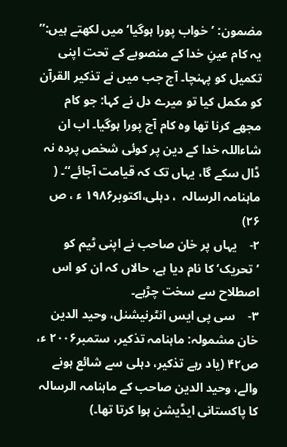مضمون: ’خواب پورا ہوگیا‘ میں لکھتے ہیں:’’ یہ کام عینِ خدا کے منصوبے کے تحت اپنی تکمیل کو پہنچا۔ آج جب میں نے تذکیر القرآن کو مکمل کیا تو میرے دل نے کہا: جو کام مجھے کرنا تھا وہ کام آج پورا ہوگیا۔ اب ان شاءاللہ خدا کے دین پر کوئی شخص پردہ نہ ڈال سکے گا، یہاں تک کہ قیامت آجائے‘‘۔ ( ماہنامہ الرسالہ  ، دہلی،اکتوبر۱۹۸۶ ء ، ص ۲۶)
۲-    یہاں پر خان صاحب نے اپنی ٹیم کو ’تحریک‘ کا نام دیا ہے، حالاں کہ ان کو اس اصطلاح سے سخت چڑہے۔
۳-    سی پی ایس انٹرنیشنل، وحید الدین خان مشمولہ: ماہنامہ تذکیر، ستمبر۲۰۰۶ ء، ص۴۲ (یاد رہے تذکیر، دہلی سے شائع ہونے والے، وحید الدین صاحب کے ماہنامہ الرسالہ  کا پاکستانی ایڈیشن ہوا کرتا تھا۔)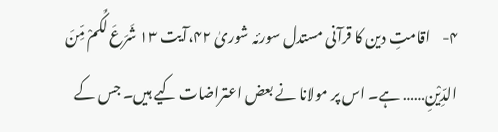۴-    اقامتِ دین کا قرآنی مستدل سورئہ شوریٰ ۴۲،آیت ۱۳ شَرَعَ لَکُمْ مِّنَ الدِّیْنِ…… ہے۔ اس پر مولانا نے بعض اعتراضات کیے ہیں۔ جس کے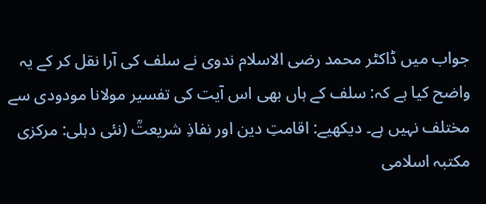جواب میں ڈاکٹر محمد رضی الاسلام ندوی نے سلف کی آرا نقل کر کے یہ واضح کیا ہے کہ: سلف کے ہاں بھی اس آیت کی تفسیر مولانا مودودی سے مختلف نہیں ہے۔ دیکھیے: اقامتِ دین اور نفاذِ شریعتؒ (نئی دہلی: مرکزی مکتبہ اسلامی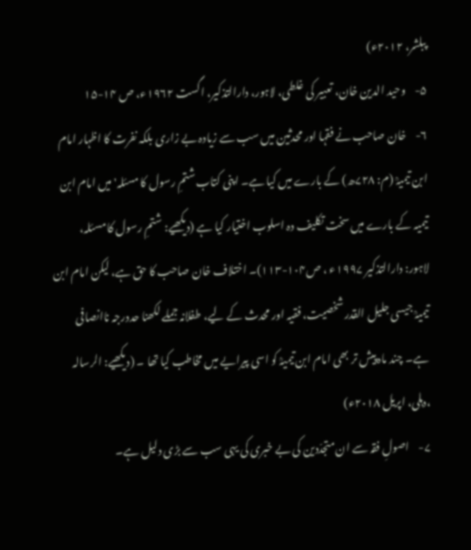پبلشر، ۲۰۱۲ء)
۵-    وحید الدین خان، تعبیر کی غلطی، لاہور، دارالتذکیر، اگست ۱۹۶۲ء، ص ۱۴-۱۵
۶-    خان صاحب نے فقہا اور محدثین میں سب سے زیادہ بے زاری بلکہ نفرت کا اظہار امام ابن تیمیہؒ (م: ۷۲۸ھ) کے بارے میں کیا ہے۔ اپنی کتاب شتمِ رسول کا مسئلہ' میں امام ابن تیمیہ کے بارے میں سخت تکلیف دہ اسلوب اختیار کیا ہے (دیکھیے: شتمِ رسول کا مسئلہ، لاہور: دارالتذکیر ۱۹۹۷ء ، ص۱۰۴-۱۱۳)۔ اختلاف خان صاحب کا حق ہے، لیکن امام ابن تیمیہؒ جیسی جلیل القدر شخصیت، فقیہ اور محدث کے لیے، طفلانہ جملے لکھنا حددرجہ ناانصافی ہے۔ چند ماہ پیش تر بھی امام ابن تیمیہؒ کو اسی پیرایے میں مخاطب کیا تھا ۔ (دیکھیے: الرسالہ ،دہلی، اپریل ۲۰۱۸ء)
۷-    اصولِ فقہ سے ان متجدّدین کی بے خبری کی یہی سب سے بڑی دلیل ہے۔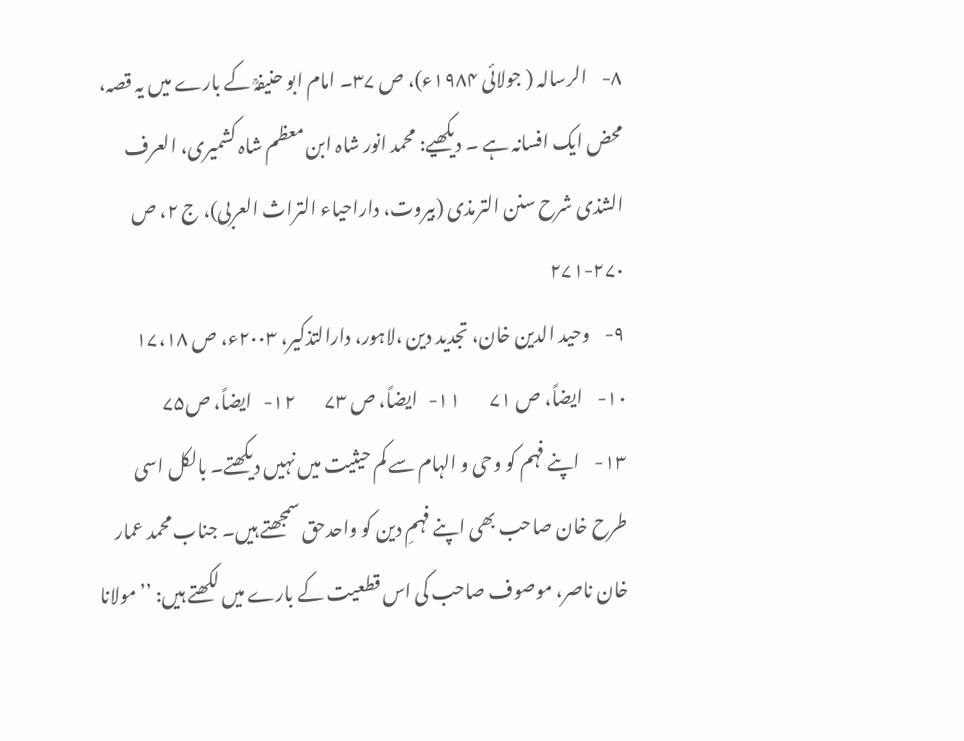۸-    الرسالہ ( جولائی ۱۹۸۴ء)، ص ۳۷۔ امام ابو حنیفہؒ کے بارے میں یہ قصہ، محض ایک افسانہ ہے ۔ دیکھیے: محمد انور شاہ ابن معظم شاہ کشمیری، العرف الشذی شرح سنن الترمذی (بیروت، داراحیاء التراث العربی)، ج ۲، ص ۲۷۰-۲۷۱
۹-    وحید الدین خان، تجدید دین ،لاہور، دارالتذکیر، ۲۰۰۳ء، ص ۱۷،۱۸
۱۰-    ایضاً، ص ۷۱        ۱۱-   ایضاً، ص ۷۳        ۱۲-   ایضاً، ص۷۵
۱۳-    اپنے فہم کو وحی و الہام سے کم حیثیت میں نہیں دیکھتے۔ بالکل اسی طرح خان صاحب بھی اپنے فہمِ دین کو واحدحق سمجھتے ہیں۔ جناب محمد عمار خان ناصر، موصوف صاحب کی اس قطعیت کے بارے میں لکھتے ہیں: ’’مولانا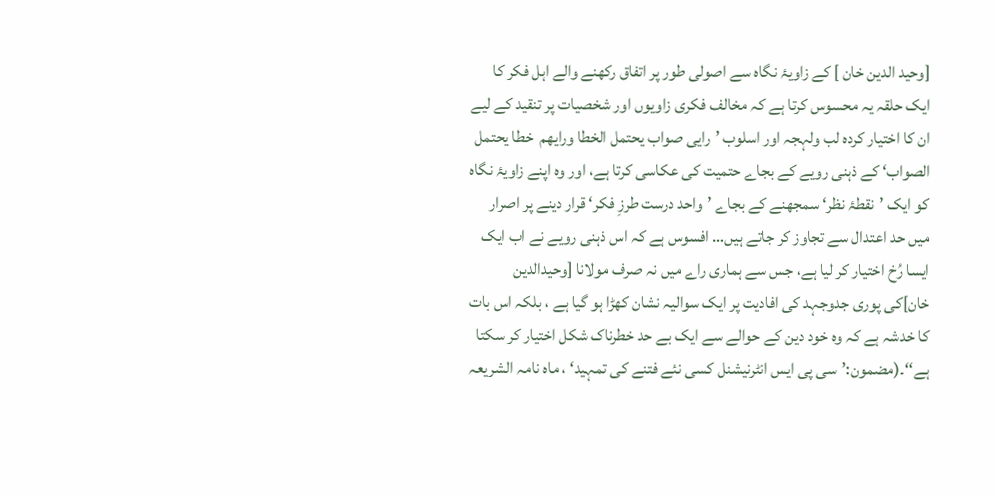[وحید الدین خان ] کے زاویۂ نگاہ سے اصولی طور پر اتفاق رکھنے والے اہل فکر کا ایک حلقہ یہ محسوس کرتا ہے کہ مخالف فکری زاویوں اور شخصیات پر تنقید کے لیے ان کا اختیار کردہ لب ولہجہ اور اسلوب ’رایی صواب یحتمل الخطا ورایھم  خطا یحتمل الصواب‘ کے ذہنی رویے کے بجاے حتمیت کی عکاسی کرتا ہے، اور وہ اپنے زاویۂ نگاہ کو ایک ’نقطۂ نظر‘ سمجھنے کے بجاے ’واحد درست طرزِ فکر‘ قرار دینے پر اصرار میں حد اعتدال سے تجاوز کر جاتے ہیں… افسوس ہے کہ اس ذہنی رویے نے اب ایک ایسا رُخ اختیار کر لیا ہے، جس سے ہماری راے میں نہ صرف مولانا [وحیدالدین خان]کی پوری جدوجہد کی افادیت پر ایک سوالیہ نشان کھڑا ہو گیا ہے ، بلکہ اس بات کا خدشہ ہے کہ وہ خود دین کے حوالے سے ایک بے حد خطرناک شکل اختیار کر سکتا ہے‘‘۔(مضمون:’سی پی ایس انٹرنیشنل کسی نئے فتنے کی تمہید‘ ، ماہ نامہ الشریعہ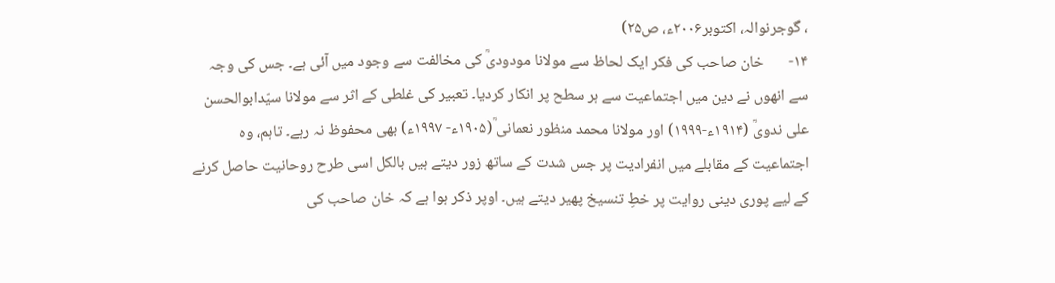، گوجرنوالہ، اکتوبر۲۰۰۶ء، ص۲۵)
۱۴-       خان صاحب کی فکر ایک لحاظ سے مولانا مودودیؒ کی مخالفت سے وجود میں آئی ہے۔ جس کی وجہ سے انھوں نے دین میں اجتماعیت سے ہر سطح پر انکار کردیا۔ تعبیر کی غلطی کے اثر سے مولانا سیّدابوالحسن علی ندویؒ (۱۹۱۴ء-۱۹۹۹) اور مولانا محمد منظور نعمانی ؒ(۱۹۰۵ء- ۱۹۹۷ء) بھی محفوظ نہ رہے۔ تاہم، وہ اجتماعیت کے مقابلے میں انفرادیت پر جس شدت کے ساتھ زور دیتے ہیں بالکل اسی طرح روحانیت حاصل کرنے کے لیے پوری دینی روایت پر خطِ تنسیخ پھیر دیتے ہیں۔ اوپر ذکر ہوا ہے کہ خان صاحب کی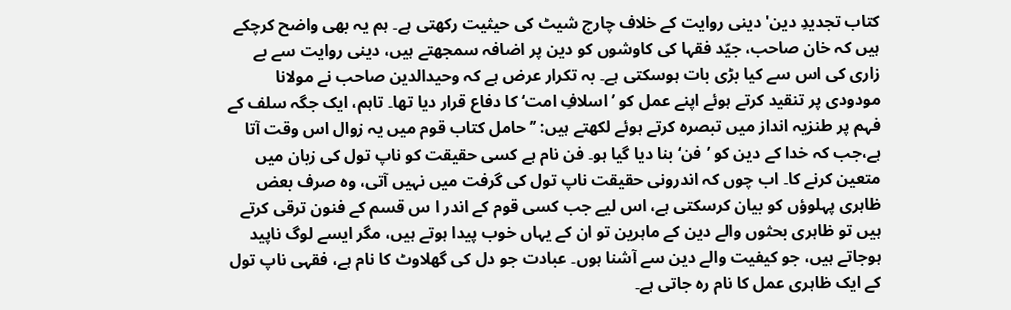کتاب تجدیدِ دین' دینی روایت کے خلاف چارج شیٹ کی حیثیت رکھتی ہے۔ ہم یہ بھی واضح کرچکے ہیں کہ خان صاحب، جیّد فقہا کی کاوشوں کو دین پر اضافہ سمجھتے ہیں، دینی روایت سے بے زاری کی اس سے کیا بڑی بات ہوسکتی ہے۔ بہ تکرار عرض ہے کہ وحیدالدین صاحب نے مولانا مودودی پر تنقید کرتے ہوئے اپنے عمل کو ’اسلافِ امت‘ کا دفاع قرار دیا تھا۔ تاہم، ایک جگہ سلف کے فہم پر طنزیہ انداز میں تبصرہ کرتے ہوئے لکھتے ہیں: ’’حامل کتاب قوم میں یہ زوال اس وقت آتا ہے،جب کہ خدا کے دین کو ’فن‘ بنا دیا گیا ہو۔ فن نام ہے کسی حقیقت کو ناپ تول کی زبان میں متعین کرنے کا۔ اب چوں کہ اندرونی حقیقت ناپ تول کی گرفت میں نہیں آتی، وہ صرف بعض ظاہری پہلوؤں کو بیان کرسکتی ہے، اس لیے جب کسی قوم کے اندر ا س قسم کے فنون ترقی کرتے ہیں تو ظاہری بحثوں والے دین کے ماہرین تو ان کے یہاں خوب پیدا ہوتے ہیں، مگر ایسے لوگ ناپید ہوجاتے ہیں، جو کیفیت والے دین سے آشنا ہوں۔ عبادت جو دل کی گھلاوٹ کا نام ہے، فقہی ناپ تول کے ایک ظاہری عمل کا نام رہ جاتی ہے۔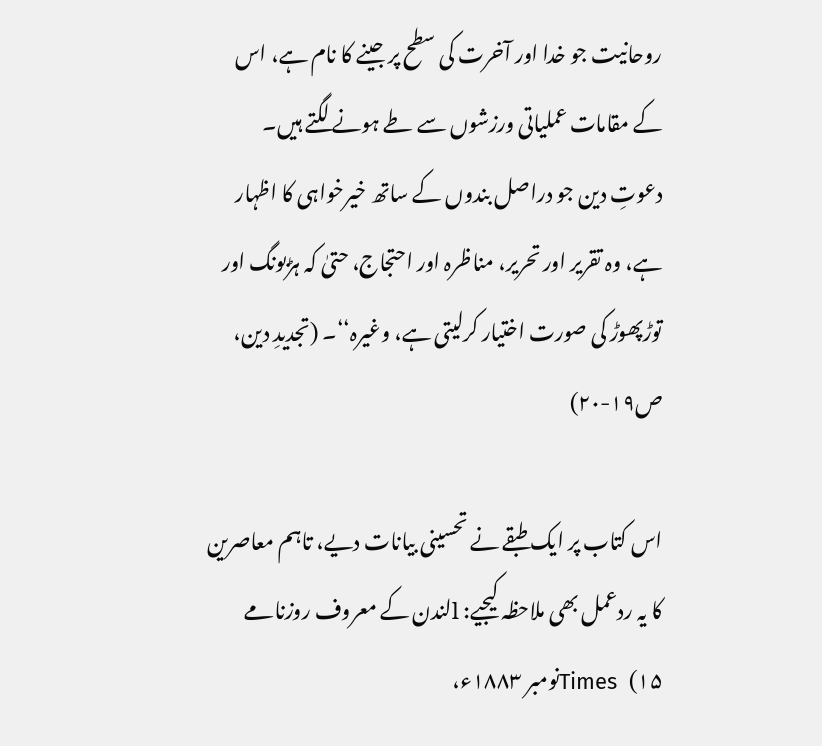روحانیت جو خدا اور آخرت کی سطح پر جینے کا نام ہے، اس کے مقامات عملیاتی ورزشوں سے طے ہونے لگتے ہیں۔ دعوتِ دین جو دراصل بندوں کے ساتھ خیرخواہی کا اظہار ہے، وہ تقریر اور تحریر، مناظرہ اور احتجاج، حتیٰ کہ ہڑبونگ اور توڑپھوڑ کی صورت اختیار کرلیتی ہے، وغیرہ‘‘۔ (تجدیدِ دین، ص۱۹-۲۰)

اس کتاب پر ایک طبقے نے تحسینی بیانات دیے، تاہم معاصرین کا یہ ردعمل بھی ملاحظہ کیجیے: lلندن کے معروف روزنامے Times  (۱۵نومبر ۱۸۸۳ء،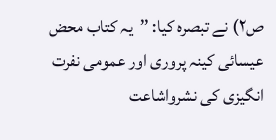ص۲) نے تبصرہ کیا: ’’یہ کتاب محض عیسائی کینہ پروری اور عمومی نفرت انگیزی کی نشرواشاعت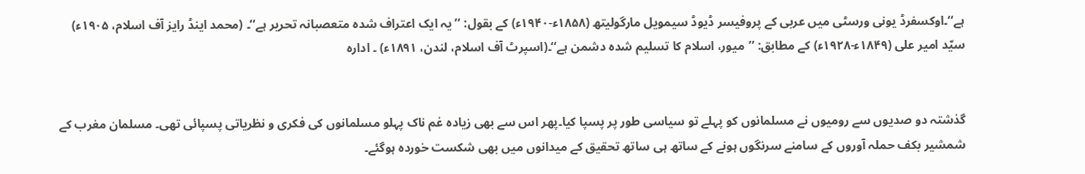ہے‘‘۔اوکسفرڈ یونی ورسٹی میں عربی کے پروفیسر ڈیوڈ سیمویل مارگولیتھ (۱۸۵۸ء-۱۹۴۰ء) کے بقول: ’’یہ ایک اعتراف شدہ متعصبانہ تحریر ہے‘‘۔ (محمد اینڈ رایز آف اسلام، ۱۹۰۵ء) سیّد امیر علی (۱۸۴۹ء-۱۹۲۸ء) کے مطابق: ’’میور، اسلام کا تسلیم شدہ دشمن ہے‘‘۔(اسپرٹ آف اسلام، لندن، ۱۸۹۱ء) ۔ ادارہ


گذشتہ دو صدیوں سے رومیوں نے مسلمانوں کو پہلے تو سیاسی طور پر پسپا کیا۔پھر اس سے بھی زیادہ غم ناک پہلو مسلمانوں کی فکری و نظریاتی پسپائی تھی۔ مسلمان مغرب کے شمشیر بکف حملہ آوروں کے سامنے سرنگوں ہونے کے ساتھ ہی ساتھ تحقیق کے میدانوں میں بھی شکست خوردہ ہوگئے۔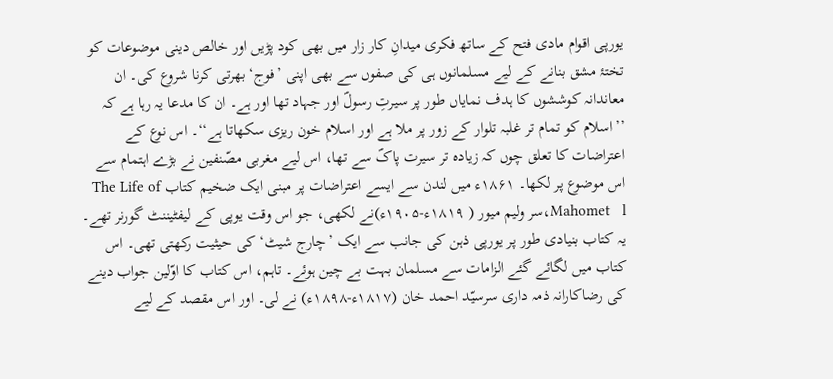یورپی اقوام مادی فتح کے ساتھ فکری میدانِ کار زار میں بھی کود پڑیں اور خالص دینی موضوعات کو تختۂ مشق بنانے کے لیے مسلمانوں ہی کی صفوں سے بھی اپنی ’فوج‘ بھرتی کرنا شروع کی۔ ان معاندانہ کوششوں کا ہدف نمایاں طور پر سیرتِ رسولؐ اور جہاد تھا اور ہے۔ ان کا مدعا یہ رہا ہے کہ ’’اسلام کو تمام تر غلبہ تلوار کے زور پر ملا ہے اور اسلام خون ریزی سکھاتا ہے‘‘۔ اس نوع کے اعتراضات کا تعلق چوں کہ زیادہ تر سیرت پاکؐ سے تھا، اس لیے مغربی مصّنفین نے بڑے اہتمام سے اس موضوع پر لکھا۔ ۱۸۶۱ء میں لندن سے ایسے اعتراضات پر مبنی ایک ضخیم کتاب The Life of Mahomet   l،سر ولیم میور ( ۱۸۱۹ء-۱۹۰۵ء)نے لکھی، جو اس وقت یوپی کے لیفٹیننٹ گورنر تھے۔ یہ کتاب بنیادی طور پر یورپی ذہن کی جانب سے ایک ’چارج شیٹ‘ کی حیثیت رکھتی تھی۔ اس کتاب میں لگائے گئے الزامات سے مسلمان بہت بے چین ہوئے۔ تاہم، اس کتاب کا اوّلین جواب دینے کی رضاکارانہ ذمہ داری سرسیّد احمد خان (۱۸۱۷ء-۱۸۹۸ء) نے لی۔ اور اس مقصد کے لیے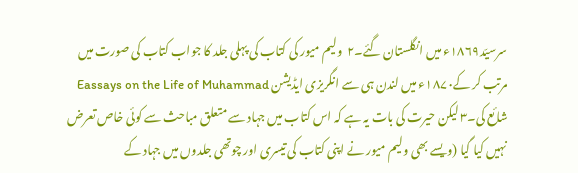سرسیّد۱۸۶۹ء میں انگلستان گئے۔۲  ولیم میور کی کتاب کی پہلی جلد کا جواب کتاب کی صورت میں مرتب کر کے۱۸۷۰ء میں لندن ہی سے انگریزی ایڈیشن Eassays on the Life of Muhammad  شائع کی۔۳ لیکن حیرت کی بات یہ ہے کہ اس کتاب میں جہاد سے متعلق مباحث سے کوئی خاص تعرض نہیں کیا گیا (ویسے بھی ولیم میور نے اپنی کتاب کی تیسری اور چوتھی جلدوں میں جہاد کے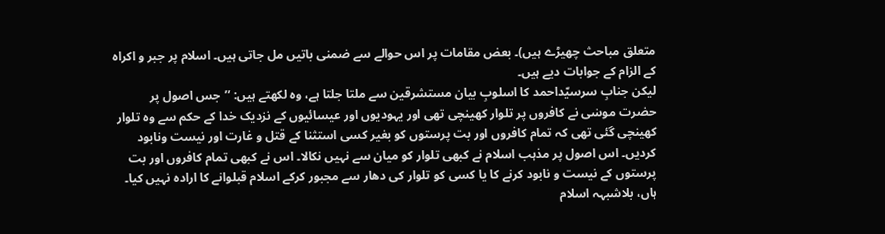متعلق مباحث چھیڑے ہیں)۔ بعض مقامات پر اس حوالے سے ضمنی باتیں مل جاتی ہیں۔ اسلام پر جبر و اکراہ کے الزام کے جوابات دیے ہیں۔
لیکن جنابِ سرسیّداحمد کا اسلوبِ بیان مستشرقین سے ملتا جلتا ہے، وہ لکھتے ہیں: ’’جس اصول پر حضرت موسٰی نے کافروں پر تلوار کھینچی تھی اور یہودیوں اور عیسائیوں کے نزدیک خدا کے حکم سے وہ تلوار کھینچی گئی تھی کہ تمام کافروں اور بت پرستوں کو بغیر کسی استثنا کے قتل و غارت اور نیست ونابود کردیں۔ اس اصول پر مذہب اسلام نے کبھی تلوار کو میان سے نہیں نکالا۔ اس نے کبھی تمام کافروں اور بت پرستوں کے نیست و نابود کرنے کا یا کسی کو تلوار کی دھار سے مجبور کرکے اسلام قبلوانے کا ارادہ نہیں کیا۔ ہاں، بلاشبہہ اسلام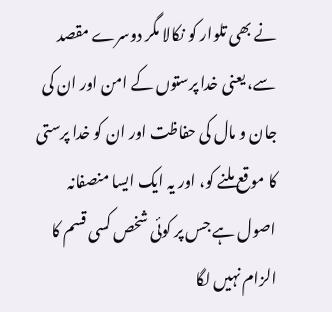نے بھی تلوار کو نکالا مگر دوسرے مقصد سے، یعنی خدا پرستوں کے امن اور ان کی جان و مال کی حفاظت اور ان کو خدا پرستی کا موقع ملنے کو، اور یہ ایک ایسا منصفانہ اصول ہے جس پر کوئی شخص کسی قسم کا الزام نہیں لگا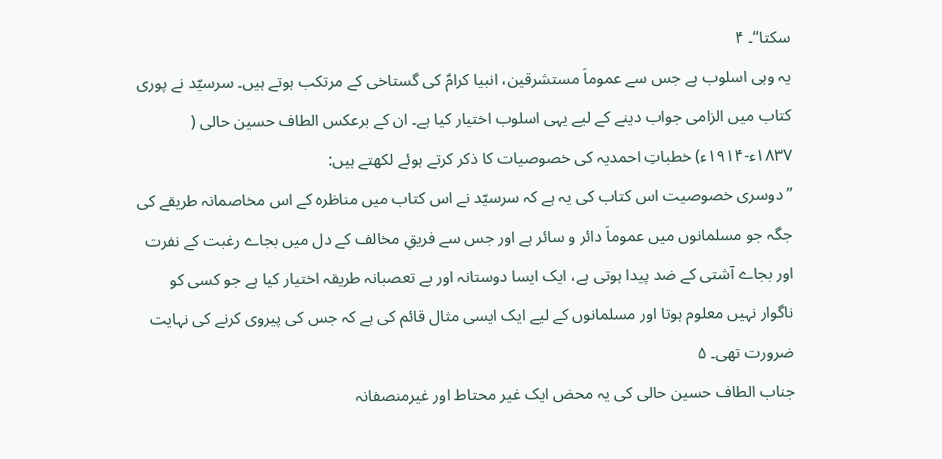سکتا‘‘۔ ۴
یہ وہی اسلوب ہے جس سے عموماَ مستشرقین، انبیا کرامؑ کی گستاخی کے مرتکب ہوتے ہیں۔ سرسیّد نے پوری کتاب میں الزامی جواب دینے کے لیے یہی اسلوب اختیار کیا ہے۔ ان کے برعکس الطاف حسین حالی ( ۱۸۳۷ء-۱۹۱۴ء) خطباتِ احمدیہ کی خصوصیات کا ذکر کرتے ہوئے لکھتے ہیں:
’’دوسری خصوصیت اس کتاب کی یہ ہے کہ سرسیّد نے اس کتاب میں مناظرہ کے اس مخاصمانہ طریقے کی جگہ جو مسلمانوں میں عموماَ دائر و سائر ہے اور جس سے فریقِ مخالف کے دل میں بجاے رغبت کے نفرت اور بجاے آشتی کے ضد پیدا ہوتی ہے، ایک ایسا دوستانہ اور بے تعصبانہ طریقہ اختیار کیا ہے جو کسی کو ناگوار نہیں معلوم ہوتا اور مسلمانوں کے لیے ایک ایسی مثال قائم کی ہے کہ جس کی پیروی کرنے کی نہایت ضرورت تھی۔ ۵
جناب الطاف حسین حالی کی یہ محض ایک غیر محتاط اور غیرمنصفانہ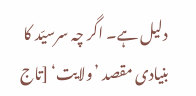دلیل ہے۔ اگر چہ سرسیّد کا بنیادی مقصد ’ولایت‘ [تاج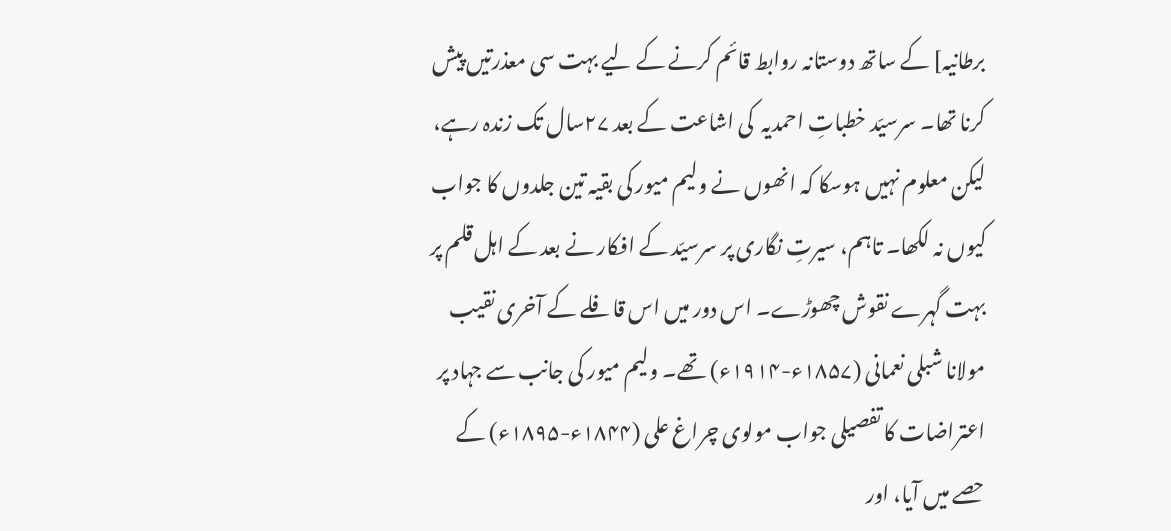برطانیہ] کے ساتھ دوستانہ روابط قائم کرنے کے لیے بہت سی معذرتیں پیش کرنا تھا۔ سرسیّد خطباتِ احمدیہ  کی اشاعت کے بعد ۲۷سال تک زندہ رہے، لیکن معلوم نہیں ہوسکا کہ انھوں نے ولیم میور کی بقیہ تین جلدوں کا جواب کیوں نہ لکھا۔ تاہم، سیرتِ نگاری پر سرسیّد کے افکار نے بعد کے اہل قلم پر بہت گہرے نقوش چھوڑے۔ اس دور میں اس قافلے کے آخری نقیب مولانا شبلی نعمانی (۱۸۵۷ء-۱۹۱۴ء) تھے۔ ولیم میور کی جانب سے جہاد پر اعتراضات کا تفصیلی جواب مولوی چراغ علی (۱۸۴۴ء-۱۸۹۵ء) کے حصے میں آیا، اور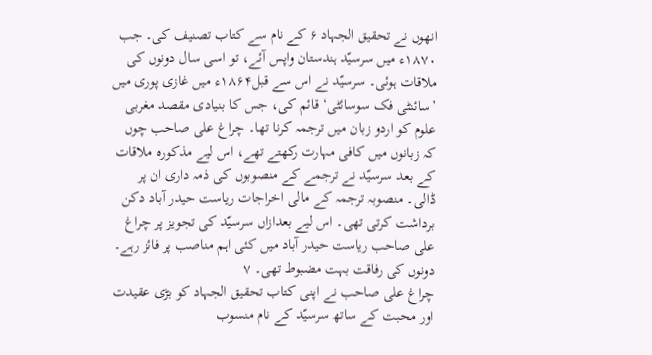انھوں نے تحقیق الجہاد ۶ کے نام سے کتاب تصنیف کی۔ جب ۱۸۷۰ء میں سرسیّد ہندستان واپس آئے، تو اسی سال دونوں کی ملاقات ہوئی۔ سرسیّد نے اس سے قبل۱۸۶۴ء میں غازی پوری میں ’سائنٹی فک سوسائٹی‘ قائم کی، جس کا بنیادی مقصد مغربی علوم کو اردو زبان میں ترجمہ کرنا تھا۔ چراغ علی صاحب چوں کہ زبانوں میں کافی مہارت رکھتے تھے، اس لیے مذکورہ ملاقات کے بعد سرسیّد نے ترجمے کے منصوبوں کی ذمہ داری ان پر ڈالی۔ منصوبہ ترجمہ کے مالی اخراجات ریاست حیدر آباد دکن برداشت کرتی تھی۔ اس لیے بعدازاں سرسیّد کی تجویز پر چراغ علی صاحب ریاست حیدر آباد میں کئی اہم مناصب پر فائز رہے۔ دونوں کی رفاقت بہت مضبوط تھی۔ ۷
چراغ علی صاحب نے اپنی کتاب تحقیق الجہاد کو بڑی عقیدت اور محبت کے ساتھ سرسیّد کے نام منسوب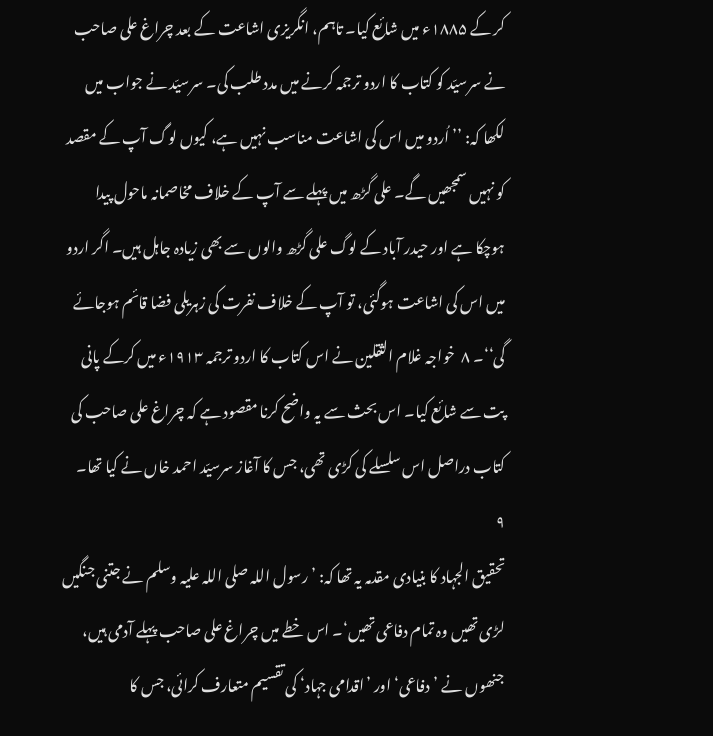کر کے ۱۸۸۵ء میں شائع کیا۔ تاہم، انگریزی اشاعت کے بعد چراغ علی صاحب نے سرسیّد کو کتاب کا اردو ترجمہ کرنے میں مدد طلب کی۔ سرسیّد نے جواب میں لکھا کہ: ’’اُردو میں اس کی اشاعت مناسب نہیں ہے، کیوں لوگ آپ کے مقصد کو نہیں سمجھیں گے۔ علی گڑھ میں پہلے سے آپ کے خلاف مخاصمانہ ماحول پیدا ہوچکا ہے اور حیدر آباد کے لوگ علی گڑھ والوں سے بھی زیادہ جاہل ہیں۔ اگر اردو میں اس کی اشاعت ہوگئی، تو آپ کے خلاف نفرت کی زہریلی فضا قائم ہوجائے گی‘‘۔ ۸  خواجہ غلام الثقلین نے اس کتاب کا اردو ترجمہ ۱۹۱۳ء میں کرکے پانی پت سے شائع کیا۔ اس بحث سے یہ واضح کرنا مقصود ہے کہ چراغ علی صاحب کی کتاب دراصل اس سلسلے کی کڑی تھی، جس کا آغاز سرسیّد احمد خاں نے کیا تھا۔  ۹
تحقیق الجہاد کا بنیادی مقدمہ یہ تھا کہ: ’رسول اللہ صلی اللہ علیہ وسلم نے جتنی جنگیں لڑی تھیں وہ تمام دفاعی تھیں‘۔ اس خطے میں چراغ علی صاحب پہلے آدمی ہیں، جنھوں نے ’دفاعی‘ اور ’اقدامی جہاد‘ کی تقسیم متعارف کرائی، جس کا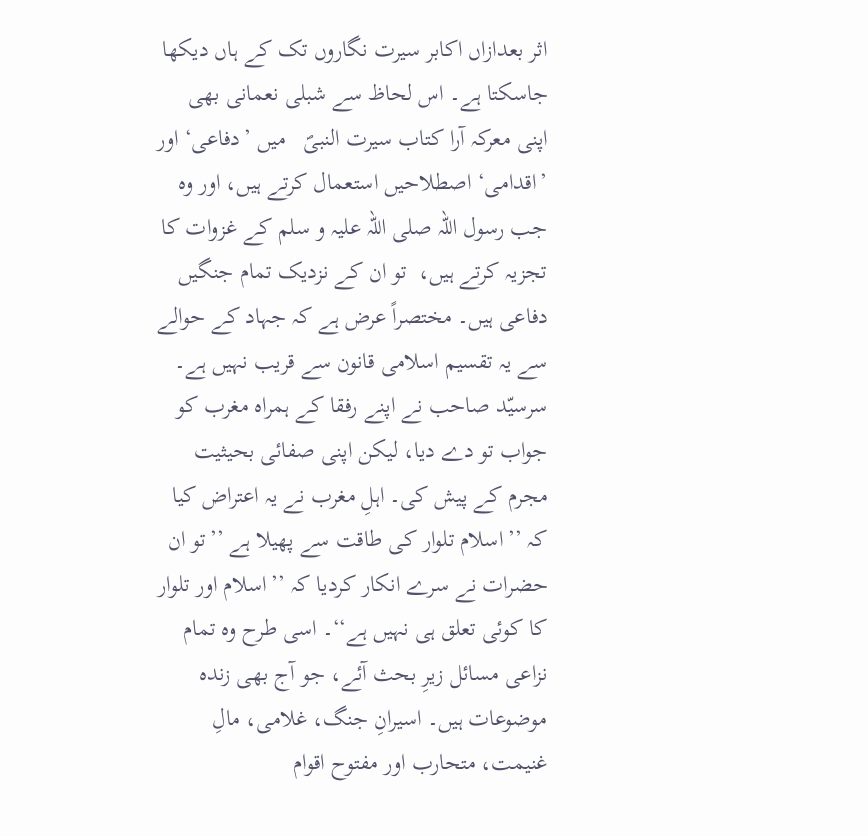اثر بعدازاں اکابر سیرت نگاروں تک کے ہاں دیکھا جاسکتا ہے۔ اس لحاظ سے شبلی نعمانی بھی اپنی معرکہ آرا کتاب سیرت النبیؐ   میں ’دفاعی‘ اور ’اقدامی‘ اصطلاحیں استعمال کرتے ہیں، اور وہ جب رسول اللہ صلی اللہ علیہ و سلم کے غزوات کا تجزیہ کرتے ہیں،  تو ان کے نزدیک تمام جنگیں دفاعی ہیں۔ مختصراً عرض ہے کہ جہاد کے حوالے سے یہ تقسیم اسلامی قانون سے قریب نہیں ہے۔
سرسیّد صاحب نے اپنے رفقا کے ہمراہ مغرب کو جواب تو دے دیا، لیکن اپنی صفائی بحیثیت مجرم کے پیش کی۔ اہلِ مغرب نے یہ اعتراض کیا کہ ’’اسلام تلوار کی طاقت سے پھیلا ہے ’’تو ان حضرات نے سرے انکار کردیا کہ ’’اسلام اور تلوار کا کوئی تعلق ہی نہیں ہے‘‘۔ اسی طرح وہ تمام نزاعی مسائل زیرِ بحث آئے، جو آج بھی زندہ موضوعات ہیں۔ اسیرانِ جنگ، غلامی، مالِ غنیمت، متحارب اور مفتوح اقوام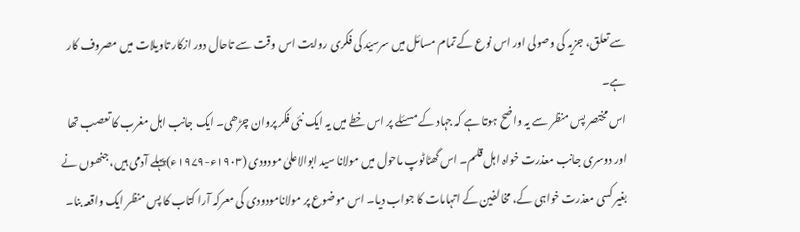سے تعلق، جزیہ کی وصولی اور اس نوع کے تمام مسائل میں سرسیّد کی فکری روایت اس وقت سے تاحال دور ازکار تاویلات میں مصروف کار ہے۔
اس مختصر پس منظر سے یہ واضح ہوتا ہے کہ جہاد کے مسئلے پر اس خطے میں یہ ایک نئی فکر پروان چڑھی۔ ایک جانب اہل مغرب کا تعصب تھا اور دوسری جانب معذرت خواہ اہل قلم۔ اس گھٹاٹوپ ماحول میں مولانا سید ابوالاعلیٰ مودودی (۱۹۰۳ء-۱۹۷۹ء)پہلے آدمی ہیں، جنھوں نے بغیر کسی معذرت خواہی کے، مخالفین کے اتہامات کا جواب دیا۔ اس موضوع پر مولانامودودی کی معرکہ آرا کتاب کا پس منظر ایک واقعہ بنا۔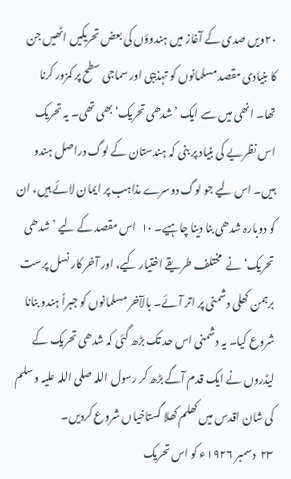۲۰ویں صدی کے آغاز میں ہندوؤں کی بعض تحریکیں اٹھیں جن کا بنیادی مقصد مسلمانوں کو تہذیبی اور سماجی سطح پر کمزور کرنا تھا۔ انھی میں سے ایک ’شدھی تحریک‘ بھی تھی۔ یہ تحریک اس نظریے کی بنیاد پر بنی کہ ہندستان کے لوگ دراصل ہندو ہیں۔ اس لیے جو لوگ دوسرے مذاہب پر ایمان لائے ہیں، ان کو دوبارہ شدھی بنا دینا چاہیے۔ ۱۰  اس مقصد کے لیے ’شدھی تحریک‘ نے  مختلف طریقے اختیار کیے، اور آخر کار نسل پرست برہمن کھلی دشمنی پر اتر آئے۔ بالآخر مسلمانوں کو جبراً ہندو بنانا شروع کیا۔ یہ دشمنی اس حد تک بڑھ گئی کہ شدھی تحریک کے لیڈروں نے ایک قدم آگے بڑھ کر رسول اللہ صلی اللہ علیہ وسلم کی شان اقدس میں کھلم کھلا گستاخیاں شروع کردیں۔
۲۳  دسمبر ۱۹۲۶ء کو اس تحریک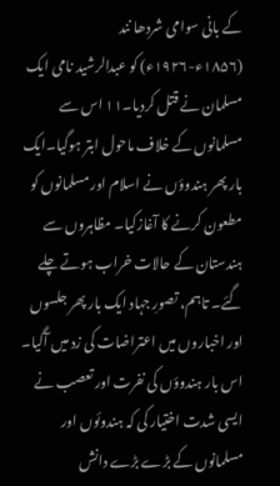کے بانی سوامی شردھا نند (۱۸۵۶ء-۱۹۲۶ء) کو عبدالرشید نامی ایک مسلمان نے قتل کردیا۔۱۱ اس سے مسلمانوں کے خلاف ماحول ابتر ہوگیا۔ایک بار پھر ہندوؤں نے اسلام اور مسلمانوں کو مطعون کرنے کا آغازکیا۔ مظاہروں سے ہندستان کے حالات خراب ہوتے چلے گئے۔ تاہم، تصورِ جہاد ایک بار پھر جلسوں اور اخباروں میں اعتراضات کی زد میں آگیا۔ اس بار ہندوؤں کی نفرت اور تعصب نے ایسی شدت اختیار کی کہ ہندوئوں اور مسلمانوں کے بڑے بڑے دانش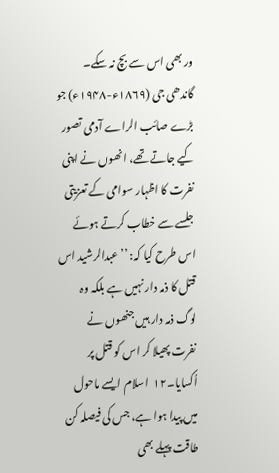ور بھی اس سے بچ نہ سکے۔
گاندھی جی (۱۸۶۹ء-۱۹۴۸ء) جو بڑے صائب الراے آدمی تصور کیے جاتے تھے، انھوں نے اپنی نفرت کا اظہار سوامی کے تعزیتی جلسے سے خطاب کرتے ہوئے اس طرح کیا کہ: ’’عبدالرشید اس قتل کا ذمہ دار نہیں ہے بلکہ وہ لوگ ذمہ دار ہیں جنھوں نے نفرت پھیلا کر اس کو قتل پر اُکسایا۔۱۲  اسلام ایسے ماحول میں پیدا ہوا ہے، جس کی فیصلہ کن طاقت پہلے بھی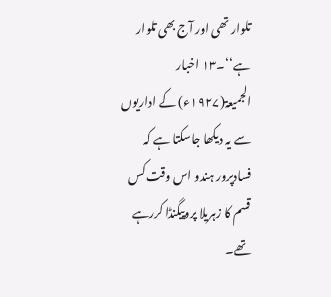تلوار تھی اور آج بھی تلوار ہے‘‘۔۱۳ اخبار الجمیعۃ(۱۹۲۷ء) کے اداریوں سے یہ دیکھا جاسکتا ہے کہ فسادپرور ہندو اس وقت کس قسم کا زہریلا پروپیگنڈا کررہے تھے۔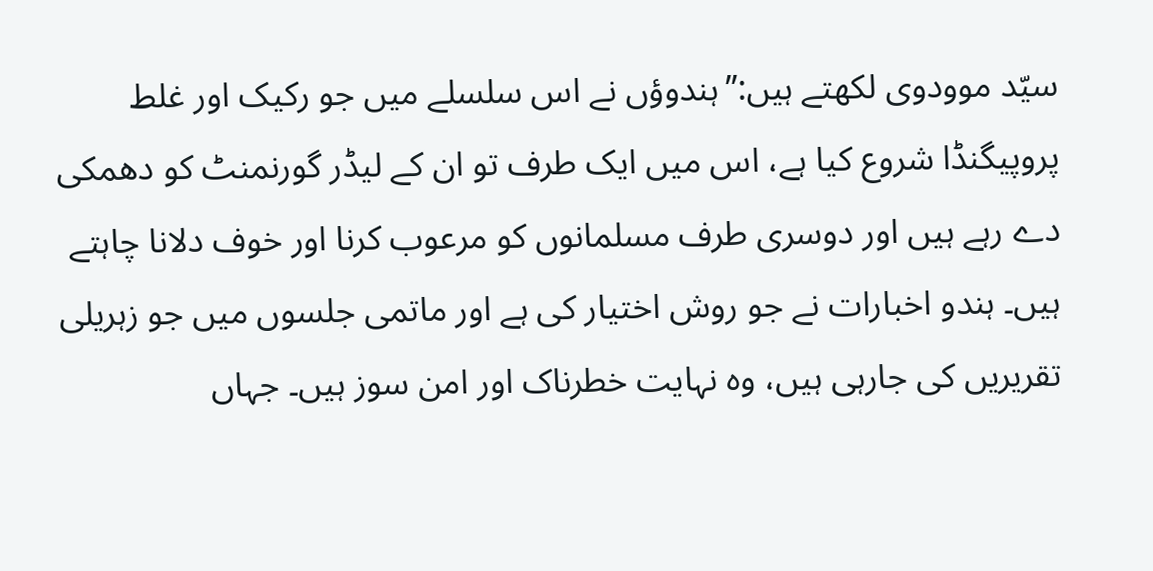سیّد موودوی لکھتے ہیں:’’ہندوؤں نے اس سلسلے میں جو رکیک اور غلط پروپیگنڈا شروع کیا ہے، اس میں ایک طرف تو ان کے لیڈر گورنمنٹ کو دھمکی دے رہے ہیں اور دوسری طرف مسلمانوں کو مرعوب کرنا اور خوف دلانا چاہتے ہیں۔ ہندو اخبارات نے جو روش اختیار کی ہے اور ماتمی جلسوں میں جو زہریلی تقریریں کی جارہی ہیں، وہ نہایت خطرناک اور امن سوز ہیں۔ جہاں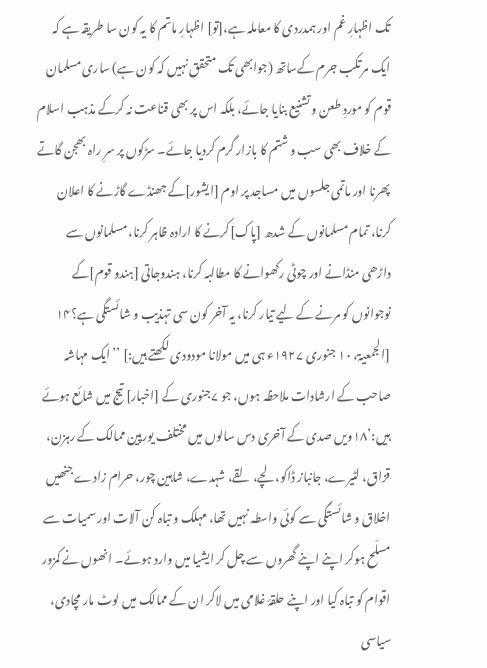تک اظہارِ غم اور ہمدردی کا معاملہ ہے،[تو] اظہارِ ماتم کا یہ کون سا طریقہ ہے کہ ایک مرتکب جرم کےساتھ (جوابھی تک متحقق نہیں کہ کون ہے) ساری مسلمان قوم کو موردِ طعن و تشنیع بنایا جائے، بلکہ اس پر بھی قناعت نہ کرکے مذہب اسلام کے خلاف بھی سب و شتم کا بازار گرم کردیا جائے۔ سڑکوں پر سرِ راہ بھجن گاتے پھرنا اور ماتمی جلسوں میں مساجد پر اوم [ایشور]کے جھنڈے گاڑنے کا اعلان کرنا، تمام مسلمانوں کے شدھ [پاک]کرنے کا ارادہ ظاہر کرنا، مسلمانوں سے داڑھی منڈانے اور چوٹی رکھوانے کا مطالبہ کرنا، ہندوجاتی [ہندو قوم]کے نوجوانوں کو مرنے کے لیے تیار کرنا، یہ آخر کون سی تہذیب و شائستگی ہے؟۱۴
[الجمعیۃ، ۱۰ جنوری ۱۹۲۷ء ہی میں مولانا مودودی لکھتے ہیں:] ’’ایک مہاشہ صاحب کے ارشادات ملاحظہ ہوں، جو ۷جنوری کے [اخبار] تیج میں شائع ہوئے ہیں:’۱۸ویں صدی کے آخری دس سالوں میں مختلف یورپین ممالک کے رہزن، قزاق، لٹیرے، جانباز ڈاکو، لچے، لقے، شہدے، شاہین چور، حرام زادے جنھیں اخلاق و شائستگی سے کوئی واسطہ نہیں تھا، مہلک و تباہ کن آلات اور سمیات سے مسلّح ہوکر اپنے اپنے گھروں سے چل کر ایشیا میں وارد ہوئے۔ انھوں نے کمزور اقوام کو تباہ کیا اور اپنے حلقۂ غلامی میں لاکر ان کے ممالک میں لوٹ مار مچادی، سیاسی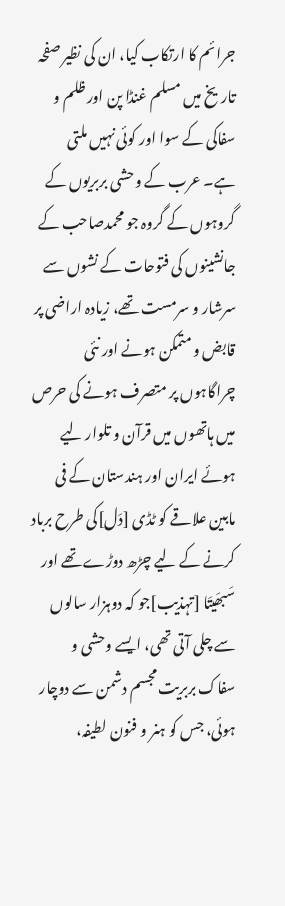جرائم کا ارتکاب کیا، ان کی نظیر صفحہ تاریخ میں مسلم غنڈا پن اور ظلم و سفاکی کے سوا اور کوئی نہیں ملتی ہے۔ عرب کے وحشی بربریوں کے گروہوں کے گروہ جو محمدصاحب کے جانشینوں کی فتوحات کے نشوں سے سرشار و سرمست تھے، زیادہ اراضی پر قابض و متمکن ہونے اور نئی چراگاہوں پر متصرف ہونے کی حرص میں ہاتھوں میں قرآن و تلوار لیے ہوئے ایران اور ہندستان کے فی مابین علاقے کو ٹڈی [دَل]کی طرح برباد کرنے کے لیے چڑھ دوڑے تھے اور سَبھَیتَا [تہذیب]جو کہ دوہزار سالوں سے چلی آتی تھی، ایسے وحشی و سفاک بربریت مجسم دشمن سے دوچار ہوئی، جس کو ہنر و فنون لطیفہ،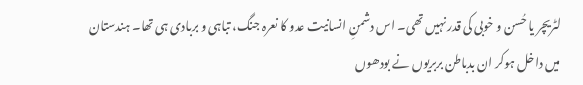لٹریچر یا حُسن و خوبی کی قدر نہیں تھی۔ اس دشمنِ انسانیت عدو کا نعرہ جنگ، تباہی و بربادی ہی تھا۔ ہندستان میں داخل ہوکر ان بدباطن بربریوں نے بودھوں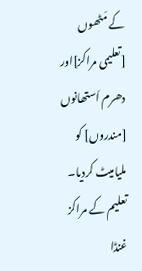کے مَٹھوں [تعلیمی مراکز]اور دھرم اَستھانوں [مندروں] کو ملیامیٹ کردیا۔ تعلیم کے مراکز غنڈا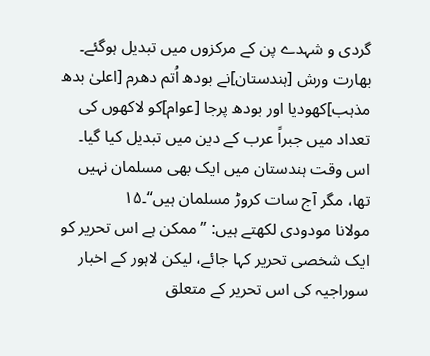گردی و شہدے پن کے مرکزوں میں تبدیل ہوگئے۔ بھارت ورش [ہندستان]نے بودھ اُتم دھرم [اعلیٰ بدھ مذہب]کھودیا اور بودھ پرجا [عوام]کو لاکھوں کی تعداد میں جبراً عرب کے دین میں تبدیل کیا گیا۔ اس وقت ہندستان میں ایک بھی مسلمان نہیں تھا، مگر آج سات کروڑ مسلمان ہیں‘‘۔۱۵
مولانا مودودی لکھتے ہیں: ’’ممکن ہے اس تحریر کو ایک شخصی تحریر کہا جائے، لیکن لاہور کے اخبار سوراجیہ کی اس تحریر کے متعلق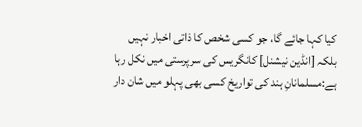کیا کہا جائے گا، جو کسی شخص کا ذاتی اخبار نہیں بلکہ [انڈین نیشنل] کانگریس کی سرپرستی میں نکل رہا ہے:مسلمانانِ ہند کی تواریخ کسی بھی پہلو میں شان دار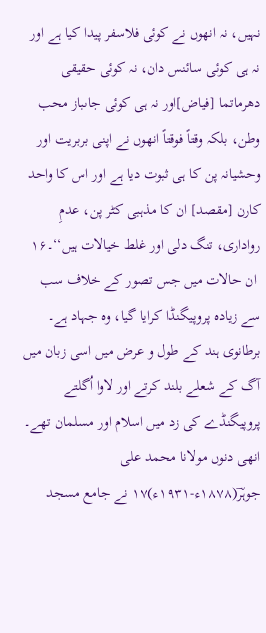نہیں، نہ انھوں نے کوئی فلاسفر پیدا کیا ہے اور نہ ہی کوئی سائنس دان، نہ کوئی حقیقی دھرماتما [فیاض]اور نہ ہی کوئی جاںباز محب وطن، بلکہ وقتاً فوقتاً انھوں نے اپنی بربریت اور وحشیانہ پن کا ہی ثبوت دیا ہے اور اس کا واحد کارن [مقصد] ان کا مذہبی کٹر پن، عدمِ رواداری، تنگ دلی اور غلط خیالات ہیں‘‘۔۱۶
 ان حالات میں جس تصور کے خلاف سب سے زیادہ پروپیگنڈا کرایا گیا، وہ جہاد ہے۔  برطانوی ہند کے طول و عرض میں اسی زبان میں آگ کے شعلے بلند کرتے اور لاوا اُگلتے پروپیگنڈے کی زد میں اسلام اور مسلمان تھے۔
انھی دنوں مولانا محمد علی جوہرؔ(۱۸۷۸ء-۱۹۳۱ء)۱۷ نے جامع مسجد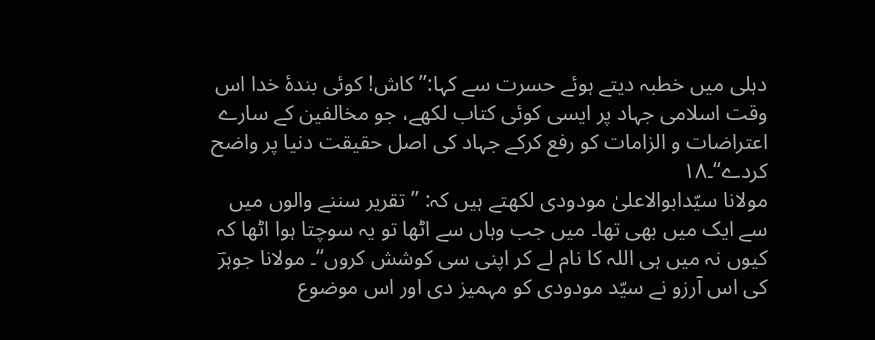دہلی میں خطبہ دیتے ہوئے حسرت سے کہا:’’ کاش! کوئی بندۂ خدا اس وقت اسلامی جہاد پر ایسی کوئی کتاب لکھے، جو مخالفین کے سارے اعتراضات و الزامات کو رفع کرکے جہاد کی اصل حقیقت دنیا پر واضح کردے‘‘۔۱۸
مولانا سیّدابوالاعلیٰ مودودی لکھتے ہیں کہ: ’’تقریر سننے والوں میں سے ایک میں بھی تھا۔ میں جب وہاں سے اٹھا تو یہ سوچتا ہوا اٹھا کہ کیوں نہ میں ہی اللہ کا نام لے کر اپنی سی کوشش کروں‘‘۔ مولانا جوہرؔ کی اس آرزو نے سیّد مودودی کو مہمیز دی اور اس موضوع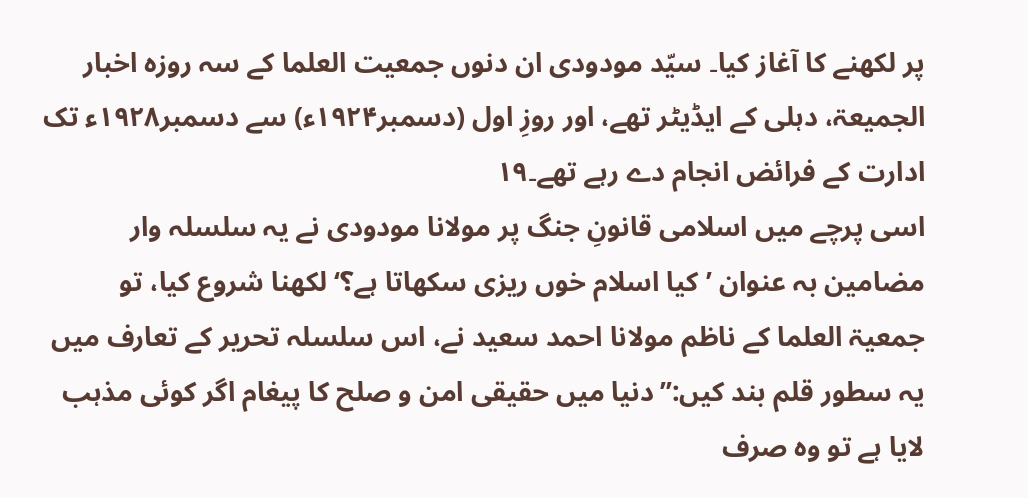پر لکھنے کا آغاز کیا۔ سیّد مودودی ان دنوں جمعیت العلما کے سہ روزہ اخبار الجمیعۃ، دہلی کے ایڈیٹر تھے، اور روزِ اول (دسمبر۱۹۲۴ء) سے دسمبر۱۹۲۸ء تک ادارت کے فرائض انجام دے رہے تھے۔۱۹
اسی پرچے میں اسلامی قانونِ جنگ پر مولانا مودودی نے یہ سلسلہ وار مضامین بہ عنوان ’کیا اسلام خوں ریزی سکھاتا ہے؟‘ لکھنا شروع کیا، تو جمعیۃ العلما کے ناظم مولانا احمد سعید نے، اس سلسلہ تحریر کے تعارف میں یہ سطور قلم بند کیں:’’دنیا میں حقیقی امن و صلح کا پیغام اگر کوئی مذہب لایا ہے تو وہ صرف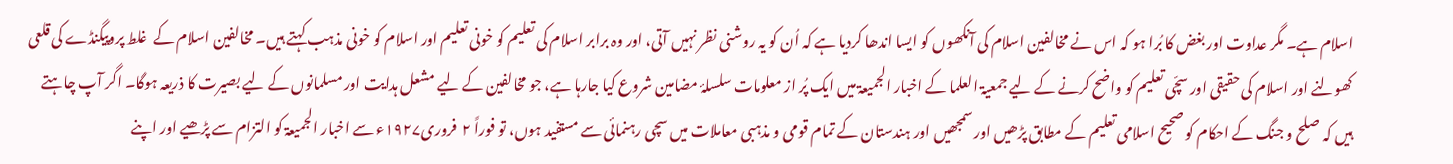اسلام ہے۔ مگر عداوت اور بغض کا بُرا ہو کہ اس نے مخالفین اسلام کی آنکھوں کو ایسا اندھا کردیا ہے کہ اُن کو یہ روشنی نظر نہیں آتی، اور وہ برابر اسلام کی تعلیم کو خونی تعلیم اور اسلام کو خونی مذہب کہتے ہیں۔ مخالفین اسلام کے  غلط پروپیگنڈے کی قلعی کھولنے اور اسلام کی حقیقی اور سچّی تعلیم کو واضح کرنے کے لیے جمعیۃ العلما کے اخبار الجمیعۃ میں ایک پُر از معلومات سلسلۂ مضامین شروع کیا جارہا ہے، جو مخالفین کے لیے مشعل ہدایت اور مسلمانوں کے لیے بصیرت کا ذریعہ ہوگا۔ اگر آپ چاہتے ہیں کہ صلح و جنگ کے احکام کو صحیح اسلامی تعلیم کے مطابق پڑھیں اور سمجھیں اور ہندستان کے تمام قومی و مذہبی معاملات میں سچی رہنمائی سے مستفید ہوں، تو فوراً ۲  فروری۱۹۲۷ء سے اخبار الجمیعۃ کو التزام سے پڑھیے اور اپنے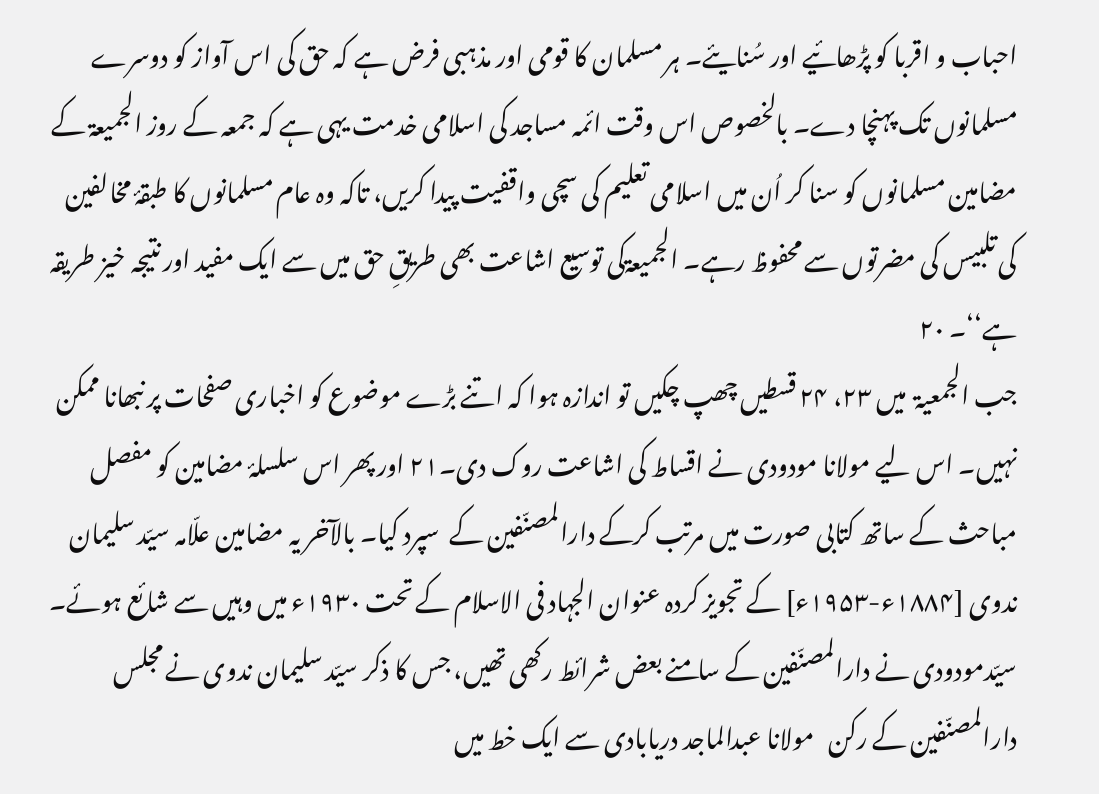احباب و اقربا کو پڑھائیے اور سُنایئے۔ ہر مسلمان کا قومی اور مذہبی فرض ہے کہ حق کی اس آواز کو دوسرے مسلمانوں تک پہنچا دے۔ بالخصوص اس وقت ائمہ مساجد کی اسلامی خدمت یہی ہے کہ جمعہ کے روز الجمیعۃ کے مضامین مسلمانوں کو سنا کر اُن میں اسلامی تعلیم کی سچی واقفیت پیدا کریں، تاکہ وہ عام مسلمانوں کا طبقۂ مخالفین کی تلبیس کی مضرتوں سے محفوظ رہے۔ الجمیعۃکی توسیع اشاعت بھی طریقِ حق میں سے ایک مفید اور نتیجہ خیز طریقہ ہے‘‘۔ ۲۰
جب الجمعیۃ  میں ۲۳، ۲۴ قسطیں چھپ چکیں تو اندازہ ہوا کہ اتنے بڑے موضوع کو اخباری صفحات پر نبھانا ممکن نہیں۔ اس لیے مولانا مودودی نے اقساط کی اشاعت روک دی۔۲۱ اور پھر اس سلسلۂ مضامین کو مفصل مباحث کے ساتھ کتابی صورت میں مرتب کرکے دارالمصنّفین کے  سپرد کیا۔ بالآخر یہ مضامین علّامہ سیّد سلیمان ندوی [۱۸۸۴ء-۱۹۵۳ء] کے تجویز کردہ عنوان الجہاد فی الاسلام کے تحت ۱۹۳۰ء میں وہیں سے شائع ہوئے۔ سیّدمودودی نے دارالمصنّفین کے سامنے بعض شرائط رکھی تھیں، جس کا ذکر سیّد سلیمان ندوی نے مجلس دارالمصنّفین کے رکن   مولانا عبدالماجد دریابادی سے ایک خط میں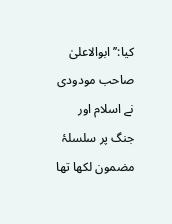کیا:’’ابوالاعلیٰ صاحب مودودی نے اسلام اور جنگ پر سلسلۂ مضمون لکھا تھا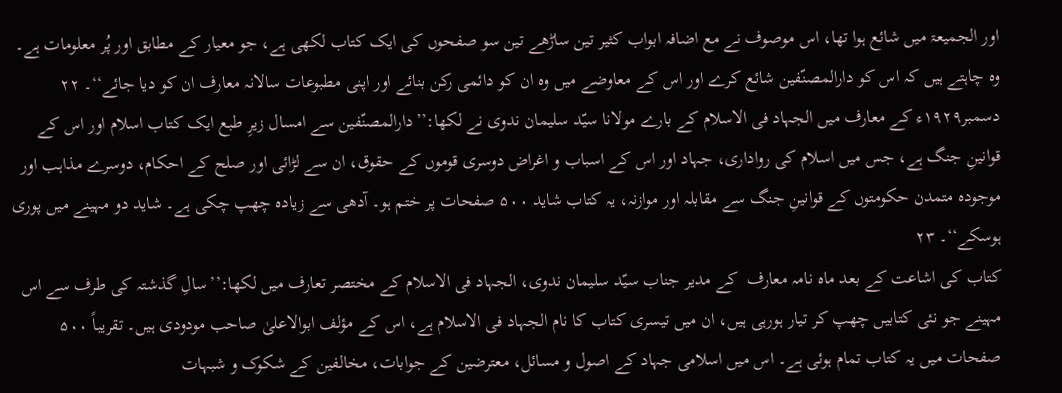اور الجمیعۃ میں شائع ہوا تھا، اس موصوف نے مع اضافہ ابواب کثیر تین ساڑھے تین سو صفحوں کی ایک کتاب لکھی ہے، جو معیار کے مطابق اور پُر معلومات ہے۔ وہ چاہتے ہیں کہ اس کو دارالمصنّفین شائع کرے اور اس کے معاوضے میں وہ ان کو دائمی رکن بنائے اور اپنی مطبوعات سالانہ معارف ان کو دیا جائے‘‘۔ ۲۲
دسمبر۱۹۲۹ء کے معارف میں الجہاد فی الاسلام کے بارے مولانا سیّد سلیمان ندوی نے لکھا:’’دارالمصنّفین سے امسال زیرِ طبع ایک کتاب اسلام اور اس کے قوانینِ جنگ ہے، جس میں اسلام کی رواداری، جہاد اور اس کے اسباب و اغراض دوسری قوموں کے حقوق، ان سے لڑائی اور صلح کے احکام، دوسرے مذاہب اور موجودہ متمدن حکومتوں کے قوانینِ جنگ سے مقابلہ اور موازنہ، یہ کتاب شاید ۵۰۰ صفحات پر ختم ہو۔ آدھی سے زیادہ چھپ چکی ہے۔ شاید دو مہینے میں پوری ہوسکے‘‘۔ ۲۳
کتاب کی اشاعت کے بعد ماہ نامہ معارف  کے مدیر جناب سیّد سلیمان ندوی، الجہاد فی الاسلام کے مختصر تعارف میں لکھا:’’سالِ گذشتہ کی طرف سے اس مہینے جو نئی کتابیں چھپ کر تیار ہورہی ہیں، ان میں تیسری کتاب کا نام الجہاد فی الاسلام ہے، اس کے مؤلف ابوالاعلیٰ صاحب مودودی ہیں۔ تقریباً ۵۰۰ صفحات میں یہ کتاب تمام ہوئی ہے۔ اس میں اسلامی جہاد کے اصول و مسائل، معترضین کے جوابات، مخالفین کے شکوک و شبہات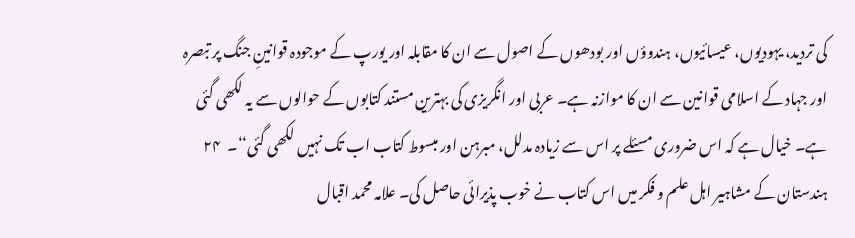کی تردید، یہودیوں، عیسائیوں، ہندوؤں اور بودھوں کے اصول سے ان کا مقابلہ اور یورپ کے موجودہ قوانینِ جنگ پر تبصرہ اور جہاد کے اسلامی قوانین سے ان کا موازنہ ہے۔ عربی اور انگریزی کی بہترین مستند کتابوں کے حوالوں سے یہ لکھی گئی ہے۔ خیال ہے کہ اس ضروری مسئلے پر اس سے زیادہ مدلل، مبرہن اور مبسوط کتاب اب تک نہیں لکھی گئی‘‘۔  ۲۴
ہندستان کے مشاہیر اہل علم و فکر میں اس کتاب نے خوب پذیرائی حاصل کی۔ علامہ محمد اقبال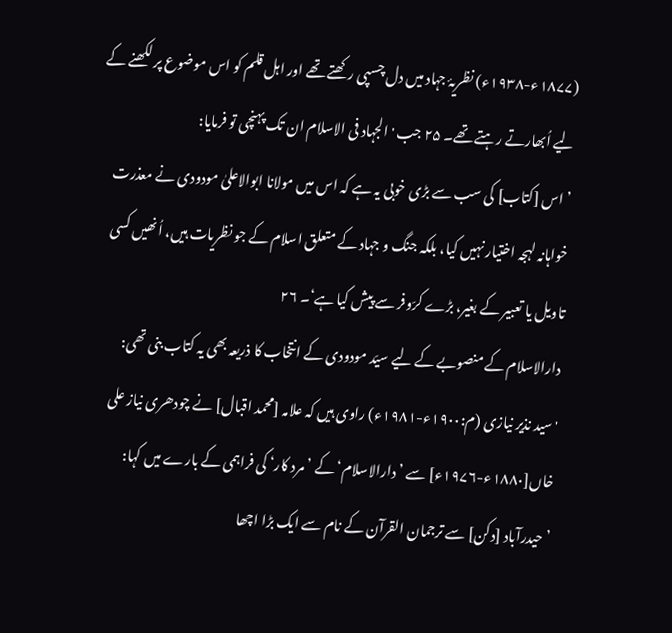(۱۸۷۷ء-۱۹۳۸ء) نظریۂ جہاد میں دل چسپی رکھتے تھے اور اہل قلم کو اس موضوع پر لکھنے کے لیے اُبھارتے رہتے تھے۔ ۲۵ جب 'الجہاد فی الاسلام ان تک پہنچی تو فرمایا:
’اس [کتاب] کی سب سے بڑی خوبی یہ ہے کہ اس میں مولانا ابوالاعلیٰ مودودی نے معذرت خواہانہ لہجہ اختیار نہیں کیا، بلکہ جنگ و جہاد کے متعلق اسلام کے جو نظریات ہیں، اُنھیں کسی تاویل یا تعبیر کے بغیر، بڑے کرّوفر سے پیش کیا ہے‘۔ ۲۶
دارالاسلام کے منصوبے کے لیے سیّد مودودی کے انتخاب کا ذریعہ بھی یہ کتاب بنی تھی:
'سید نذیر نیازی (م:۱۹۰۰ء-۱۹۸۱ء) راوی ہیں کہ علامہ [محمد اقبال] نے چودھری نیاز علی خاں[۱۸۸۰ء-۱۹۷۶ء] سے ’دارالاسلام‘ کے ’مرد کار‘ کی فراہمی کے بارے میں کہا:
’حیدرآباد [دکن] سے ترجمان القرآن کے نام سے ایک بڑا اچھا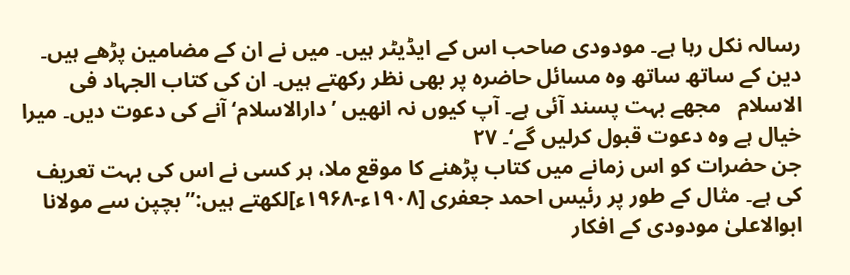رسالہ نکل رہا ہے۔ مودودی صاحب اس کے ایڈیٹر ہیں۔ میں نے ان کے مضامین پڑھے ہیں۔ دین کے ساتھ ساتھ وہ مسائل حاضرہ پر بھی نظر رکھتے ہیں۔ ان کی کتاب الجہاد فی الاسلام   مجھے بہت پسند آئی ہے۔ آپ کیوں نہ انھیں ’دارالاسلام‘ آنے کی دعوت دیں۔ میرا خیال ہے وہ دعوت قبول کرلیں گے‘۔ ۲۷
جن حضرات کو اس زمانے میں کتاب پڑھنے کا موقع ملا، ہر کسی نے اس کی بہت تعریف کی ہے۔ مثال کے طور پر رئیس احمد جعفری [۱۹۰۸ء-۱۹۶۸ء]لکھتے ہیں:’’بچپن سے مولانا ابوالاعلیٰ مودودی کے افکار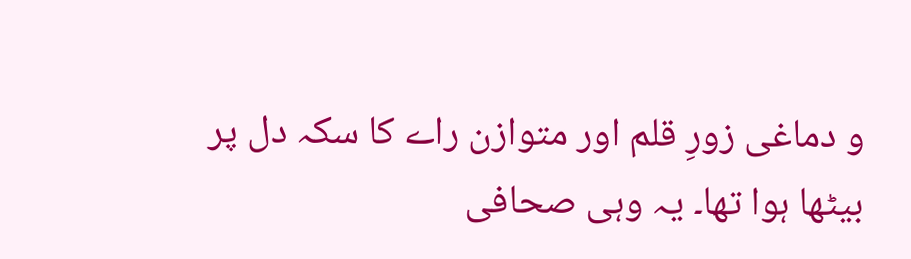و دماغی زورِ قلم اور متوازن راے کا سکہ دل پر بیٹھا ہوا تھا۔ یہ وہی صحافی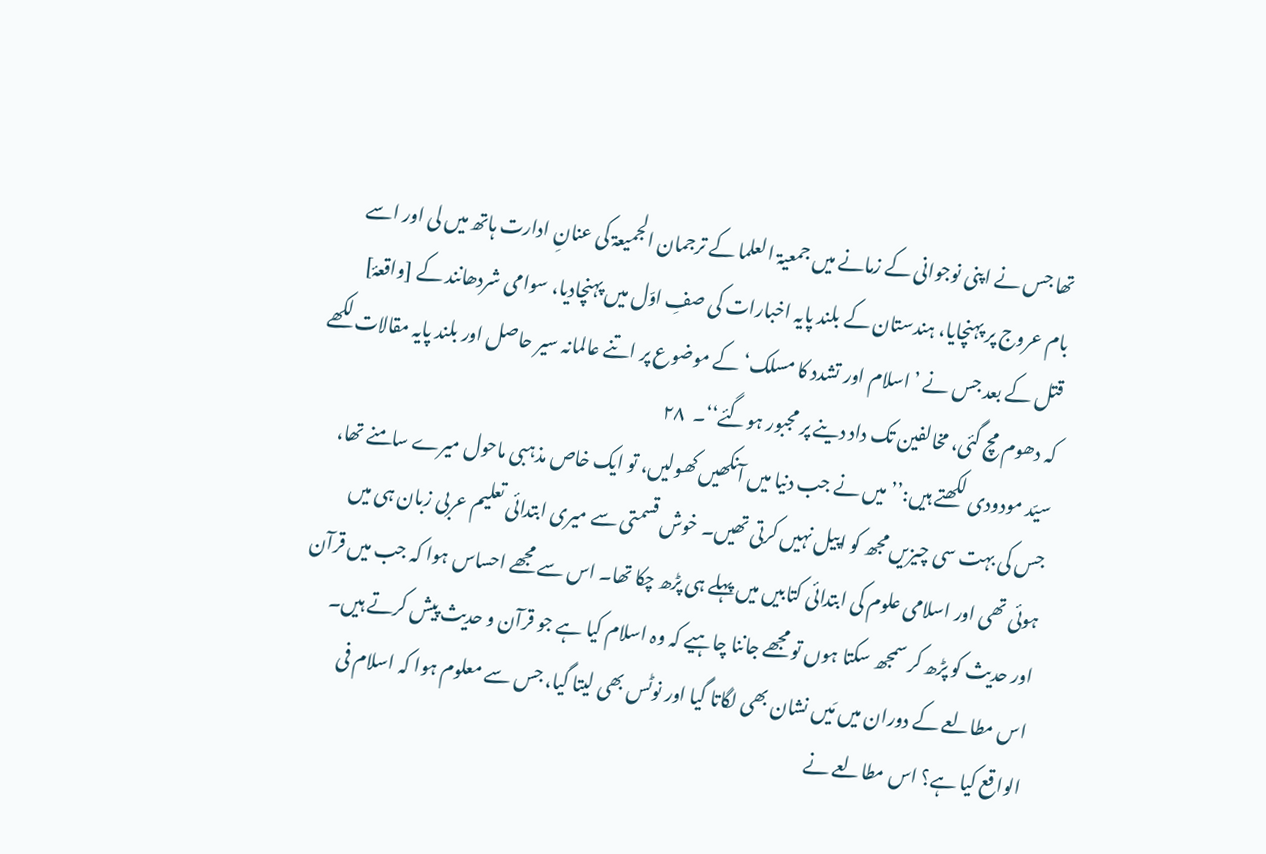تھا جس نے اپنی نوجوانی کے زمانے میں جمعیۃ العلما کے ترجمان الجمیعۃ کی عنانِ ادارت ہاتھ میں لی اور اسے بام عروج پر پہنچایا، ہندستان کے بلند پایہ اخبارات کی صفِ اوّل میں پہنچادیا، سوامی شردھانند کے [واقعۂ] قتل کے بعد جس نے ’اسلام اور تشدد کا مسلک‘ کے موضوع پر اتنے عالمانہ سیر حاصل اور بلند پایہ مقالات لکھے کہ دھوم مچ گئی، مخالفین تک داد دینے پر مجبور ہوگئے‘‘۔  ۲۸
سیّد مودودی لکھتے ہیں:’’میں نے جب دنیا میں آنکھیں کھولیں، تو ایک خاص مذہبی ماحول میرے سامنے تھا، جس کی بہت سی چیزیں مجھ کو اپیل نہیں کرتی تھیں۔ خوش قسمتی سے میری ابتدائی تعلیم عربی زبان ہی میں ہوئی تھی اور اسلامی علوم کی ابتدائی کتابیں میں پہلے ہی پڑھ چکا تھا۔ اس سے مجھے احساس ہوا کہ جب میں قرآن اور حدیث کو پڑھ کر سمجھ سکتا ہوں تو مجھے جاننا چاہیے کہ وہ اسلام کیا ہے جو قرآن و حدیث پیش کرتے ہیں۔ اس مطالعے کے دوران میں مَیں نشان بھی لگاتا گیا اور نوٹس بھی لیتا گیا، جس سے معلوم ہوا کہ اسلام فی الواقع کیا ہے؟ اس مطالعے نے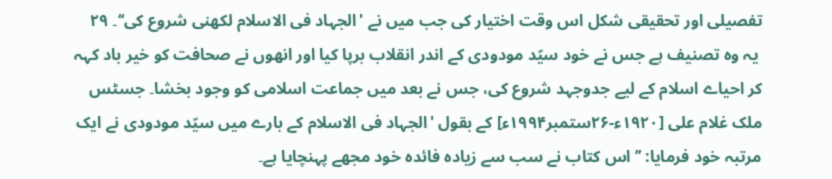تفصیلی اور تحقیقی شکل اس وقت اختیار کی جب میں نے 'الجہاد فی الاسلام لکھنی شروع کی‘‘۔ ۲۹
 یہ وہ تصنیف ہے جس نے خود سیّد مودودی کے اندر انقلاب برپا کیا اور انھوں نے صحافت کو خیر باد کہہ کر احیاے اسلام کے لیے جدوجہد شروع کی، جس نے بعد میں جماعت اسلامی کو وجود بخشا۔ جسٹس ملک غلام علی [۱۹۲۰ء-۲۶ستمبر۱۹۹۴ء] کے بقول 'الجہاد فی الاسلام کے بارے میں سیّد مودودی نے ایک مرتبہ خود فرمایا: ’’اس کتاب نے سب سے زیادہ فائدہ خود مجھے پہنچایا ہے۔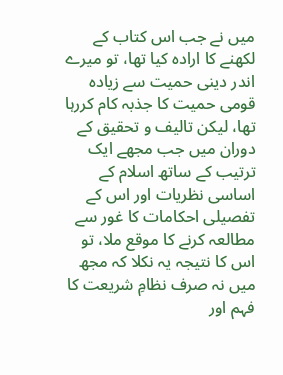میں نے جب اس کتاب کے لکھنے کا ارادہ کیا تھا، تو میرے اندر دینی حمیت سے زیادہ قومی حمیت کا جذبہ کام کررہا تھا، لیکن تالیف و تحقیق کے دوران میں جب مجھے ایک ترتیب کے ساتھ اسلام کے اساسی نظریات اور اس کے تفصیلی احکامات کا غور سے مطالعہ کرنے کا موقع ملا، تو اس کا نتیجہ یہ نکلا کہ مجھ میں نہ صرف نظامِ شریعت کا فہم اور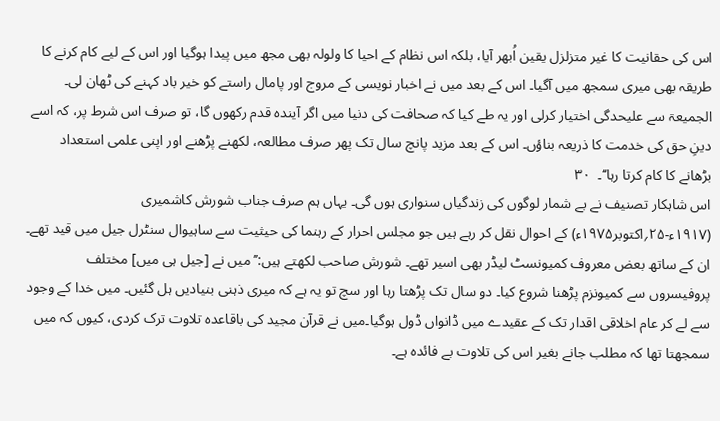اس کی حقانیت کا غیر متزلزل یقین اُبھر آیا، بلکہ اس نظام کے احیا کا ولولہ بھی مجھ میں پیدا ہوگیا اور اس کے لیے کام کرنے کا طریقہ بھی میری سمجھ میں آگیا۔ اس کے بعد میں نے اخبار نویسی کے مروج اور پامال راستے کو خیر باد کہنے کی ٹھان لی۔ الجمیعۃ سے علیحدگی اختیار کرلی اور یہ طے کیا کہ صحافت کی دنیا میں اگر آیندہ قدم رکھوں گا، تو صرف اس شرط پر، کہ اسے دینِ حق کی خدمت کا ذریعہ بناؤں۔ اس کے بعد مزید پانچ سال تک پھر صرف مطالعہ، لکھنے پڑھنے اور اپنی علمی استعداد بڑھانے کا کام کرتا رہا‘‘۔  ۳۰
اس شاہکار تصنیف نے بے شمار لوگوں کی زندگیاں سنواری ہوں گی۔ یہاں ہم صرف جناب شورش کاشمیری (۱۹۱۷ء-۲۵؍اکتوبر۱۹۷۵ء) کے احوال نقل کر رہے ہیں جو مجلس احرار کے رہنما کی حیثیت سے ساہیوال سنٹرل جیل میں قید تھے۔ ان کے ساتھ بعض معروف کمیونسٹ لیڈر بھی اسیر تھے۔ شورش صاحب لکھتے ہیں:’’میں نے [جیل ہی میں] مختلف پروفیسروں سے کمیونزم پڑھنا شروع کیا۔ دو سال تک پڑھتا رہا اور سچ تو یہ ہے کہ میری ذہنی بنیادیں ہل گئیں۔ میں خدا کے وجود سے لے کر عام اخلاقی اقدار تک کے عقیدے میں ڈانواں ڈول ہوگیا۔میں نے قرآن مجید کی باقاعدہ تلاوت ترک کردی، کیوں کہ میں سمجھتا تھا کہ مطلب جانے بغیر اس کی تلاوت بے فائدہ ہے۔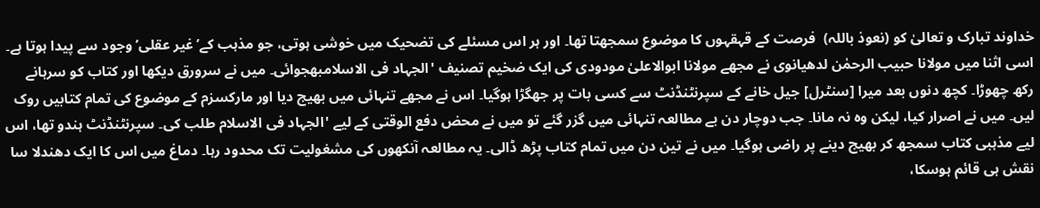خداوند تبارک و تعالیٰ کو (نعوذ باللہ)  فرصت کے قہقہوں کا موضوع سمجھتا تھا۔ اور ہر اس مسئلے کی تضحیک میں خوشی ہوتی، جو مذہب کے’غیر عقلی‘ وجود سے پیدا ہوتا ہے۔ اسی اثنا میں مولانا حبیب الرحمٰن لدھیانوی نے مجھے مولانا ابوالاعلیٰ مودودی کی ایک ضخیم تصنیف 'الجہاد فی الاسلامبھجوائی۔ میں نے سرورق دیکھا اور کتاب کو سرہانے رکھ چھوڑا۔ کچھ دنوں بعد میرا [سنٹرل] جیل خانے کے سپرنٹنڈنٹ سے کسی بات پر جھگڑا ہوگیا۔ اس نے مجھے تنہائی میں بھیج دیا اور مارکسزم کے موضوع کی تمام کتابیں روک لیں۔ میں نے اصرار کیا، لیکن وہ نہ مانا۔ جب دوچار دن بے مطالعہ تنہائی میں گزر گئے تو میں نے محض دفع الوقتی کے لیے 'الجہاد فی الاسلام طلب کی۔ سپرنٹنڈنٹ ہندو تھا، اس لیے مذہبی کتاب سمجھ کر بھیج دینے پر راضی ہوگیا۔ میں نے تین دن میں تمام کتاب پڑھ ڈالی۔ یہ مطالعہ آنکھوں کی مشغولیت تک محدود رہا۔ دماغ میں اس کا ایک دھندلا سا نقش ہی قائم ہوسکا،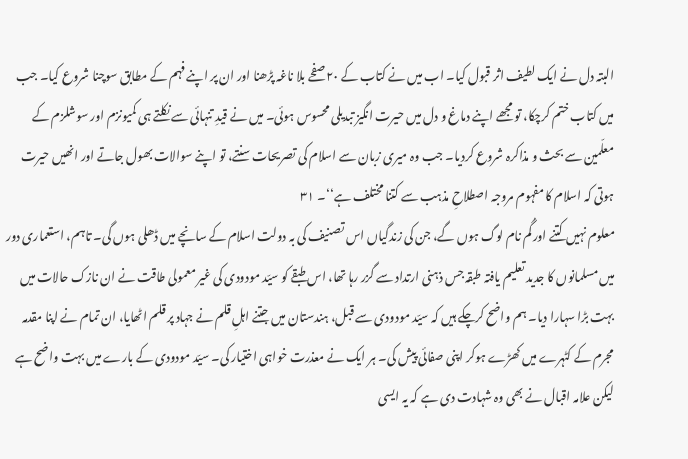البتہ دل نے ایک لطیف اثر قبول کیا۔ اب میں نے کتاب کے ۲۰صفحے بلا ناغہ پڑھنا اور ان پر اپنے فہم کے مطابق سوچنا شروع کیا۔ جب میں کتاب ختم کرچکا، تو مجھے اپنے دماغ و دل میں حیرت انگیز تبدیلی محسوس ہوئی۔ میں نے قیدِ تنہائی سے نکلتے ہی کمیونزم اور سوشلزم کے معلّمین سے بحث و مذاکرہ شروع کردیا۔ جب وہ میری زبان سے اسلام کی تصریحات سنتے، تو اپنے سوالات بھول جاتے اور انھیں حیرت ہوتی کہ اسلام کا مفہوم مروجہ اصطلاحِ مذہب سے کتنا مختلف ہے‘‘۔ ۳۱
معلوم نہیں کتنے اور گُم نام لوگ ہوں گے، جن کی زندگیاں اس تصنیف کی بہ دولت اسلام کے سانچے میں ڈھلی ہوں گی۔ تاہم، استعماری دور میں مسلمانوں کا جدید تعلیم یافتہ طبقہ جس ذہنی ارتداد سے گزر رہا تھا، اس طبقے کو سیّد مودودی کی غیر معمولی طاقت نے ان نازک حالات میں بہت بڑا سہارا دیا۔ ہم واضح کرچکے ہیں کہ سیّد مودودی سے قبل، ہندستان میں جتنے اہلِ قلم نے جہاد پر قلم اٹھایا، ان تمام نے اپنا مقدمہ مجرم کے کٹہرے میں کھڑے ہوکر اپنی صفائی پیش کی۔ ہر ایک نے معذرت خواہی اختیار کی۔ سیّد مودودی کے بارے میں بہت واضح ہے لیکن علامہ اقبال نے بھی وہ شہادت دی ہے کہ یہ ایسی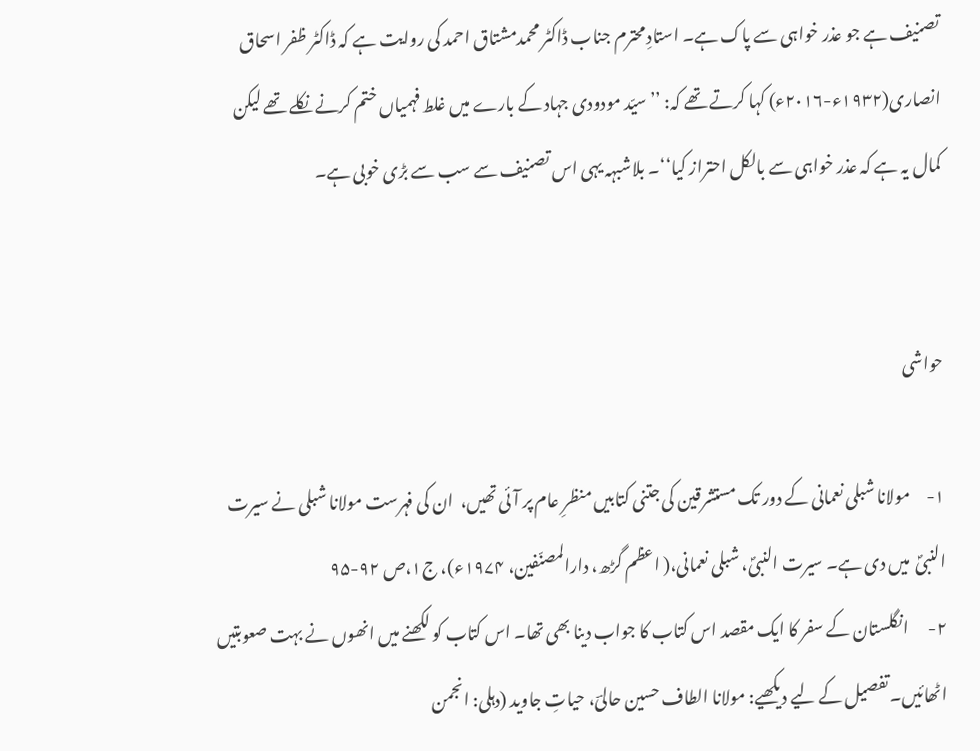تصنیف ہے جو عذر خواہی سے پاک ہے۔ استادِ محترم جناب ڈاکٹر محمدمشتاق احمد کی روایت ہے کہ ڈاکٹر ظفر اسحاق انصاری(۱۹۳۲ء-۲۰۱۶ء) کہا کرتے تھے کہ: ’’سیّد مودودی جہاد کے بارے میں غلط فہمیاں ختم کرنے نکلے تھے لیکن کمال یہ ہے کہ عذر خواہی سے بالکل احتراز کیا‘‘۔ بلاشبہہ یہی اس تصنیف سے سب سے بڑی خوبی ہے۔


حواشی

۱-     مولانا شبلی نعمانی کے دور تک مستشرقین کی جتنی کتابیں منظرِ عام پر آئی تھیں،  ان کی فہرست مولانا شبلی نے سیرت النبیؐ  میں دی ہے۔ سیرت النبیؐ، شبلی نعمانی،( اعظم گڑھ، دارالمصنّفین، ۱۹۷۴ء)، ج۱،ص ۹۲-۹۵
۲-      انگلستان کے سفر کا ایک مقصد اس کتاب کا جواب دینا بھی تھا۔ اس کتاب کو لکھنے میں انھوں نے بہت صعوبتیں اٹھائیں۔ تفصیل کے لیے دیکھیے: مولانا الطاف حسین حالیؔ، حیاتِ جاوید (دہلی: انجمن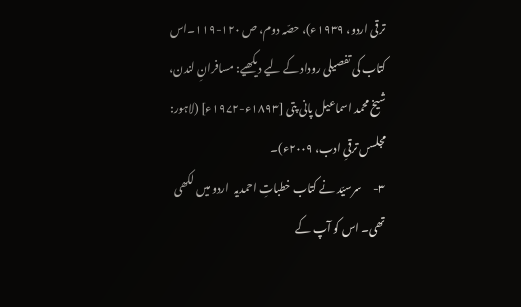ترقی اردو، ۱۹۳۹ء)، حصّہ دوم، ص ۱۲۰-۱۱۹۔اس کتاب کی تفصیلی روداد کے لیے دیکھیے: مسافرانِ لندن، شیخ محمد اسماعیل پانی پتی [۱۸۹۳ء-۱۹۷۲ء] (لاہور: مجلسں ترقیِ ادب، ۲۰۰۹ء)۔
۳-     سرسیّد نے کتاب خطباتِ احمدیہ  اردو میں لکھی تھی۔ اس کو آپ کے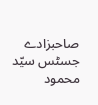صاحبزادے جسٹس سیّد محمود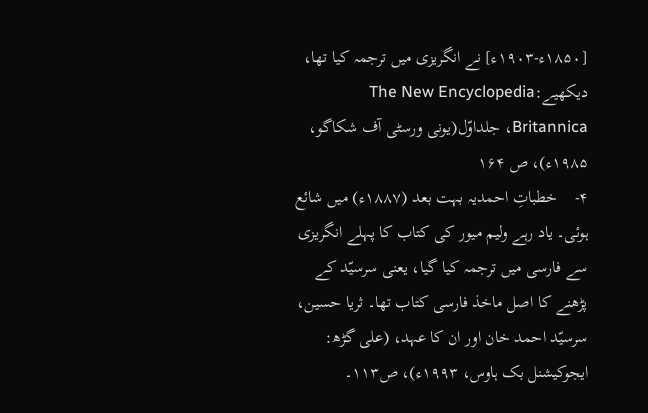[۱۸۵۰ء-۱۹۰۳ء] نے انگریزی میں ترجمہ کیا تھا، دیکھیے:The New Encyclopedia Britannica، جلداوّل(یونی ورسٹی آف شکاگو، ۱۹۸۵ء)، ص ۱۶۴
۴-    خطباتِ احمدیہ بہت بعد (۱۸۸۷ء) میں شائع ہوئی۔ یاد رہے ولیم میور کی کتاب کا پہلے انگریزی سے فارسی میں ترجمہ کیا گیا، یعنی سرسیّد کے پڑھنے کا اصل ماخذ فارسی کتاب تھا۔ ثریا حسین، سرسیّد احمد خان اور ان کا عہد، (علی گڑھ: ایجوکیشنل بک ہاوس، ۱۹۹۳ء)، ص۱۱۳۔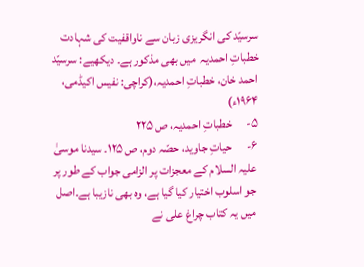سرسیّد کی انگریزی زبان سے ناواقفیت کی شہادت خطباتِ احمدیہ  میں بھی مذکور ہے۔ دیکھیے: سرسیّد احمد خان، خطباتِ احمدیہ،(کراچی: نفیس اکیڈمی، ۱۹۶۴ء)
۵-      خطباتِ احمدیہ، ص ۲۲۵
۶-      حیاتِ جاوید، حصّہ دوم، ص ۱۲۵۔ سیدنا موسیٰ علیہ السلام کے معجزات پر الزامی جواب کے طور پر جو اسلوب اختیار کیا گیا ہے، وہ بھی نازیبا ہے۔اصل میں یہ کتاب چراغ علی نے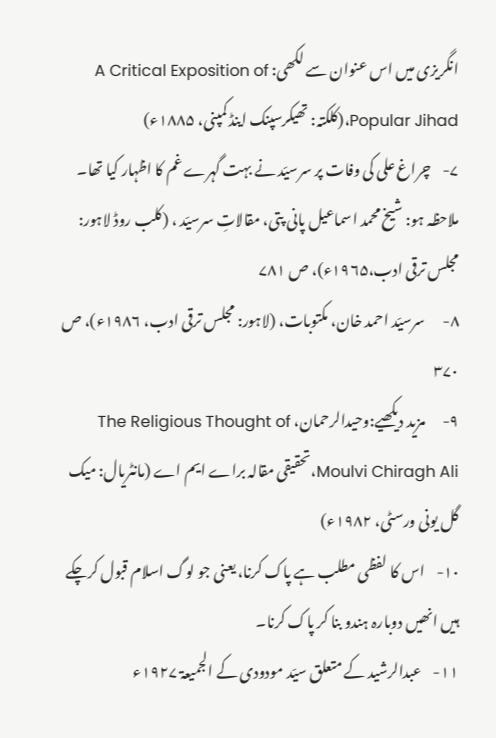انگریزی میں اس عنوان سے لکھی: A Critical Exposition of Popular Jihad،(کلکتہ: تھیکرسپنک اینڈ کمپنی، ۱۸۸۵ء)
۷-    چراغ علی کی وفات پر سرسیّد نے بہت گہرے غم کا اظہار کیا تھا۔ ملاحظہ ہو: شیخ محمد اسماعیل پانی پتی، مقالاتِ سرسیّد ، (کلب روڈ لاہور: مجلس ترقی ادب،۱۹۶۵ء)، ص ۷۸۱
۸-      سرسیّد احمد خان، مکتوبات، (لاہور: مجلس ترقی ادب، ۱۹۸۶ء)، ص ۳۷۰
۹-      مزید دیکھیے:وحیدالرحمان، The Religious Thought of Moulvi Chiragh Ali،تحقیقی مقالہ براے ایم اے (مانٹریال: میک گل یونی ورسٹی، ۱۹۸۲ء)
۱۰-    اس کا لفظی مطلب ہے پاک کرنا، یعنی جو لوگ اسلام قبول کرچکے ہیں انھیں دوبارہ ہندو بنا کر پاک کرنا۔
۱۱-    عبدالرشید کے متعلق سیّد مودودی کے الجمیعۃ ۱۹۲۷ء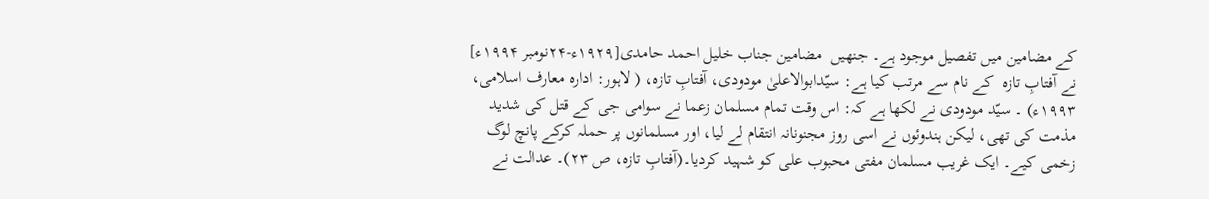کے مضامین میں تفصیل موجود ہے۔ جنھیں  مضامین جناب خلیل احمد حامدی[۱۹۲۹ء-۲۴نومبر ۱۹۹۴ء] نے آفتابِ تازہ  کے نام سے مرتب کیا ہے: سیّدابوالاعلیٰ مودودی، آفتابِ تازہ، ( لاہور: ادارہ معارف اسلامی، ۱۹۹۳ء) ۔ سیّد مودودی نے لکھا ہے کہ: اس وقت تمام مسلمان زعما نے سوامی جی کے قتل کی شدید مذمت کی تھی، لیکن ہندوئوں نے اسی روز مجنونانہ انتقام لے لیا، اور مسلمانوں پر حملہ کرکے پانچ لوگ زخمی کیے۔ ایک غریب مسلمان مفتی محبوب علی کو شہید کردیا۔(آفتابِ تازہ، ص ۲۳)۔ عدالت نے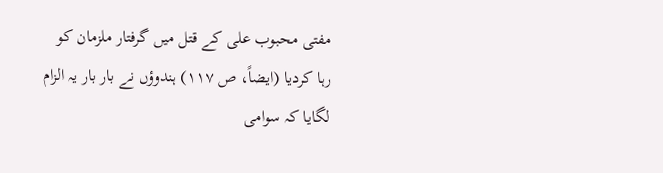مفتی محبوب علی کے قتل میں گرفتار ملزمان کو رہا کردیا (ایضاً، ص ۱۱۷) ہندوؤں نے بار بار یہ الزام لگایا کہ سوامی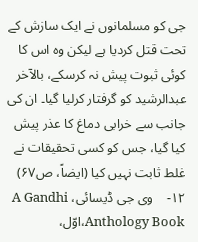جی کو مسلمانوں نے ایک سازش کے تحت قتل کردیا ہے لیکن وہ اس کا کوئی ثبوت پیش نہ کرسکے، بالآخر عبدالرشید کو گرفتار کرلیا گیا۔ ان کی جانب سے خرابی دماغ کا عذر پیش کیا گیا، جس کو کسی تحقیقات نے غلط ثابت نہیں کیا (ایضاً، ص۶۷)
۱۲-    وی جی ڈیسائی، A Gandhi Anthology Book،اوّل،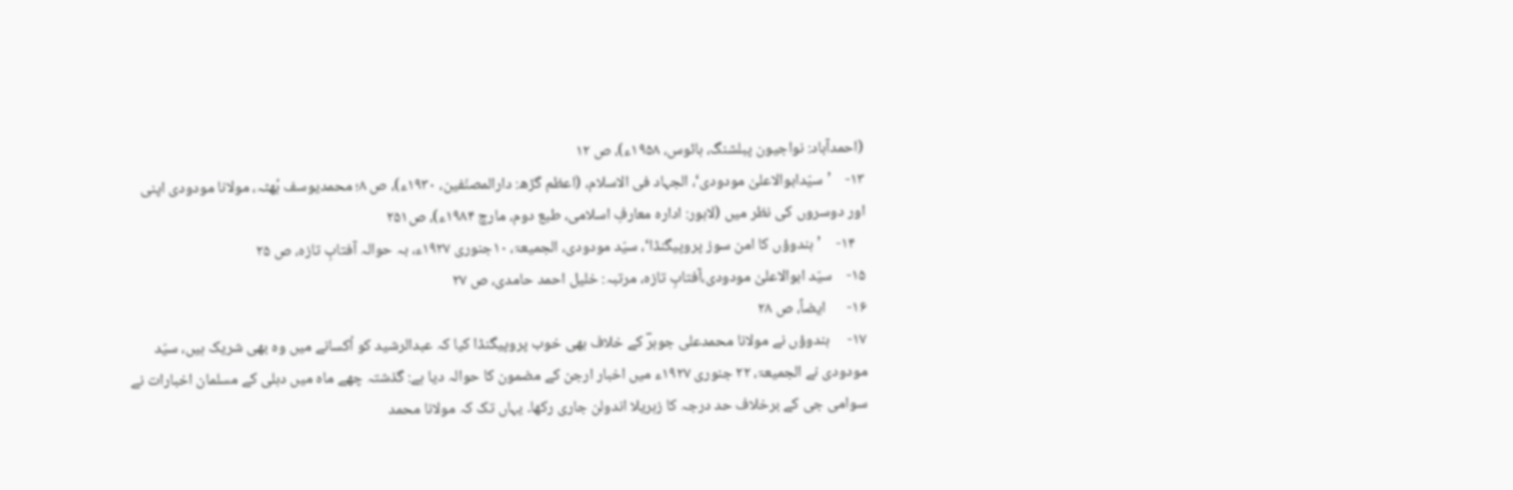(احمدآباد: نواجیون پبلشنگ، ہائوس، ۱۹۵۸ء)، ص ۱۲
۱۳-    ’سیّدابوالاعلیٰ مودودی‘، الجہاد فی الاسلام، (اعظم گڑھ: دارالمصنّفین، ۱۹۳۰ء)، ص ۸؛ محمدیوسف بُھٹہ، مولانا مودودی اپنی اور دوسروں کی نظر میں (لاہور: ادارہ معارفِ اسلامی، طبع دوم، مارچ ۱۹۸۴ء)، ص۲۵۱
   ۱۴-    ’ہندوؤں کا امن سوز پروپیگنڈا‘، سیّد مودودی، الجمیعۃ، ۱۰جنوری ۱۹۲۷ء، بہ حوالہ آفتابِ تازہ، ص ۲۵
۱۵-    سیّد ابوالاعلیٰ مودودی،آفتابِ تازہ، مرتبہ: خلیل احمد حامدی، ص ۲۷
۱۶-      ایضاً، ص ۲۸
۱۷-     ہندوؤں نے مولانا محمدعلی جوہرؔ کے خلاف بھی خوب پروپیگنڈا کیا کہ عبدالرشید کو اُکسانے میں وہ بھی شریک ہیں، سیّد مودودی نے الجمیعۃ، ۲۲ جنوری ۱۹۲۷ء میں اخبار ارجن کے مضمون کا حوالہ دیا ہے: گذشتہ چھے ماہ میں دہلی کے مسلمان اخبارات نے سوامی جی کے برخلاف حد درجہ کا زہریلا اندولن جاری رکھا۔ یہاں تک کہ مولانا محمد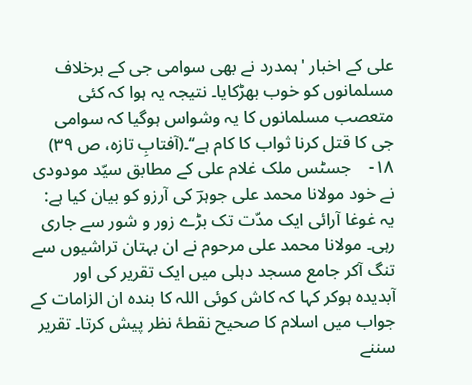علی کے اخبار 'ہمدرد نے بھی سوامی جی کے برخلاف مسلمانوں کو خوب بھڑکایا۔ نتیجہ یہ ہوا کہ کئی متعصب مسلمانوں کا یہ وشواس ہوگیا کہ سوامی جی کا قتل کرنا ثواب کا کام ہے‘‘۔(آفتابِ تازہ، ص ۳۹)
۱۸-    جسٹس ملک غلام علی کے مطابق سیّد مودودی نے خود مولانا محمد علی جوہرؔ کی آرزو کو بیان کیا ہے: یہ غوغا آرائی ایک مدّت تک بڑے زور و شور سے جاری رہی۔ مولانا محمد علی مرحوم نے ان بہتان تراشیوں سے تنگ آکر جامع مسجد دہلی میں ایک تقریر کی اور آبدیدہ ہوکر کہا کہ کاش کوئی اللہ کا بندہ ان الزامات کے جواب میں اسلام کا صحیح نقطۂ نظر پیش کرتا۔ تقریر سننے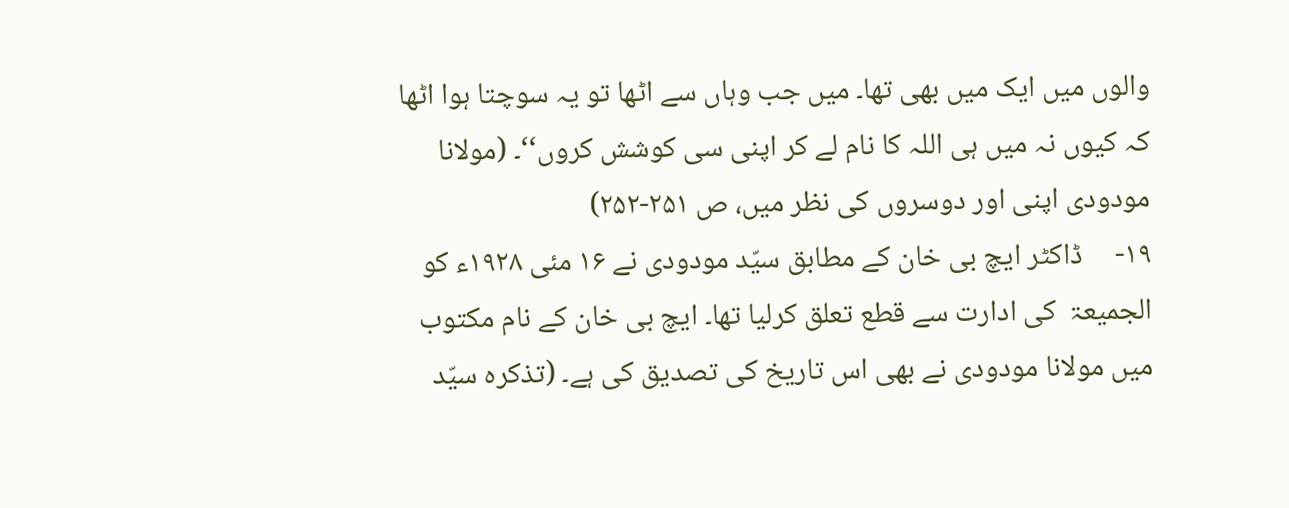والوں میں ایک میں بھی تھا۔ میں جب وہاں سے اٹھا تو یہ سوچتا ہوا اٹھا کہ کیوں نہ میں ہی اللہ کا نام لے کر اپنی سی کوشش کروں‘‘۔ (مولانا مودودی اپنی اور دوسروں کی نظر میں، ص ۲۵۱-۲۵۲)
۱۹-     ڈاکٹر ایچ بی خان کے مطابق سیّد مودودی نے ۱۶ مئی ۱۹۲۸ء کو الجمیعۃ  کی ادارت سے قطع تعلق کرلیا تھا۔ ایچ بی خان کے نام مکتوب میں مولانا مودودی نے بھی اس تاریخ کی تصدیق کی ہے۔ (تذکرہ سیّد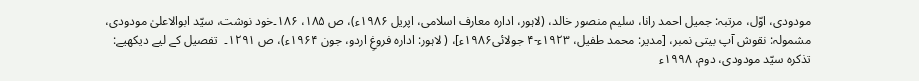مودودی، اوّل، مرتبہ: جمیل احمد رانا، سلیم منصور خالد، (لاہور، ادارہ معارف اسلامی، اپریل ۱۹۸۶ء)، ص ۱۸۵، ۱۸۶۔خود نوشت، سیّد ابوالاعلیٰ مودودی، مشمولہ: نقوش آپ بیتی نمبر، [مدیر: محمد طفیل، ۱۹۲۳ء-۴ جولائی۱۹۸۶ء]، ( لاہور: ادارہ فروغِ اردو، جون ۱۹۶۴ء)، ص ۱۲۹۱۔  تفصیل کے لیے دیکھیے: تذکرہ سیّد مودودی، دوم، ۱۹۹۸ء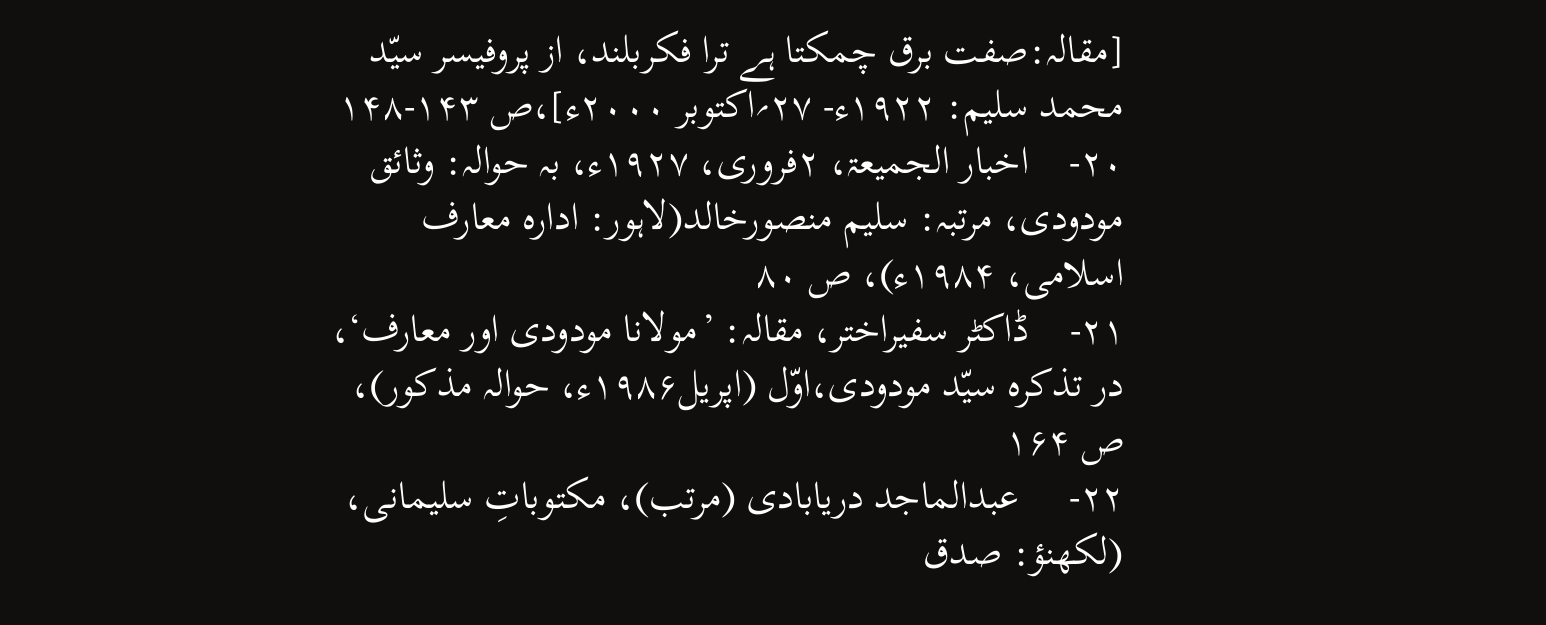[مقالہ:صفت برق چمکتا ہے ترا فکربلند، از پروفیسر سیّد محمد سلیم: ۱۹۲۲ء- ۲۷؍اکتوبر ۲۰۰۰ء]،ص ۱۴۳-۱۴۸
۲۰-    اخبار الجمیعۃ، ۲فروری، ۱۹۲۷ء، بہ حوالہ: وثائق مودودی، مرتبہ: سلیم منصورخالد(لاہور: ادارہ معارف اسلامی، ۱۹۸۴ء)، ص ۸۰
۲۱-    ڈاکٹر سفیراختر، مقالہ: ’مولانا مودودی اور معارف‘، در تذکرہ سیّد مودودی،اوّل (اپریل۱۹۸۶ء، حوالہ مذکور)، ص ۱۶۴
۲۲-     عبدالماجد دریابادی (مرتب)، مکتوباتِ سلیمانی، (لکھنؤ: صدق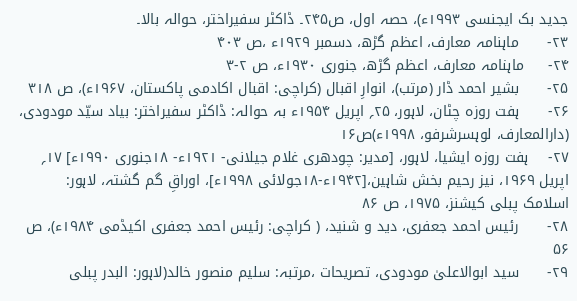جدید بک ایجنسی ۱۹۹۳ء)، حصہ اول، ص۲۴۵۔ ڈاکٹر سفیراختر، حوالہ بالا۔
۲۳-      ماہنامہ معارف، اعظم گڑھ، دسمبر ۱۹۲۹ء ،ص ۴۰۳
۲۴-     ماہنامہ معارف، اعظم گڑھ، جنوری ۱۹۳۰ء، ص ۲-۳
۲۵-      بشیر احمد ڈار (مرتب)، انوارِ اقبال (کراچی: اقبال اکادمی پاکستان، ۱۹۶۷ء)، ص ۳۱۸
۲۶-      ہفت روزہ چٹان، لاہور، ۲۵؍ اپریل ۱۹۵۴ء بہ حوالہ: ڈاکٹر سفیراختر: بیاد سیّد مودودی، (دارالمعارف، لوہسرشرفو، ۱۹۹۸ء)ص۱۶
۲۷-    ہفت روزہ ایشیا، لاہور، [مدیر: چودھری غلام جیلانی- ۱۹۲۱ء- ۱۸جنوری ۱۹۹۰ء] ۱۷؍ اپریل ۱۹۶۹، نیز رحیم بخش شاہین،[۱۹۴۲ء-۱۸جولائی ۱۹۹۸ء]، اوراقِ گم گشتہ، لاہور: اسلامک پبلی کیشنز، ۱۹۷۵، ص ۸۶
۲۸-      رئیس احمد جعفری، دید و شنید، ( کراچی: رئیس احمد جعفری اکیڈمی ۱۹۸۴ء)، ص ۵۶
۲۹-      سید ابوالاعلیٰ مودودی، تصریحات ،مرتبہ: سلیم منصور خالد(لاہور: البدر پبلی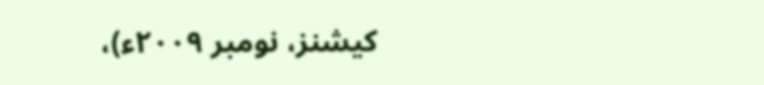کیشنز، نومبر ۲۰۰۹ء)،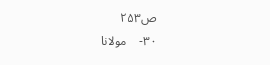ص۲۵۳
۳۰-    مولانا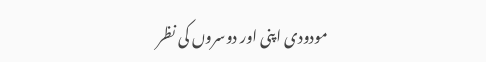مودودی اپنی اور دوسروں کی نظر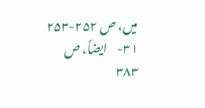میں، ص ۲۵۲-۲۵۳
۳۱-    ایضاً، ص ۳۸۳